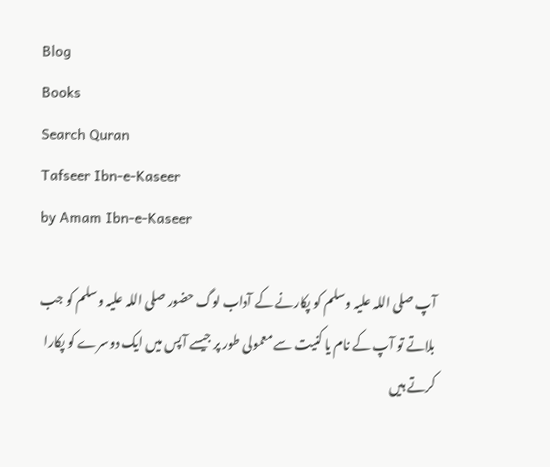Blog
Books
Search Quran
Tafseer Ibn-e-Kaseer
by Amam Ibn-e-Kaseer

آپ صلی اللہ علیہ وسلم کو پکارنے کے آداب لوگ حضور صلی اللہ علیہ وسلم کو جب بلاتے تو آپ کے نام یا کنیت سے معمولی طور پر جیسے آپس میں ایک دوسرے کو پکارا کرتے ہیں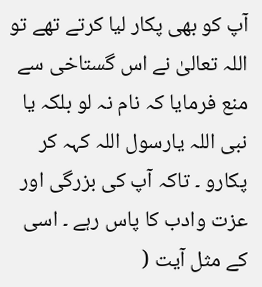آپ کو بھی پکار لیا کرتے تھے تو اللہ تعالیٰ نے اس گستاخی سے منع فرمایا کہ نام نہ لو بلکہ یا نبی اللہ یارسول اللہ کہہ کر پکارو ۔ تاکہ آپ کی بزرگی اور عزت وادب کا پاس رہے ۔ اسی کے مثل آیت (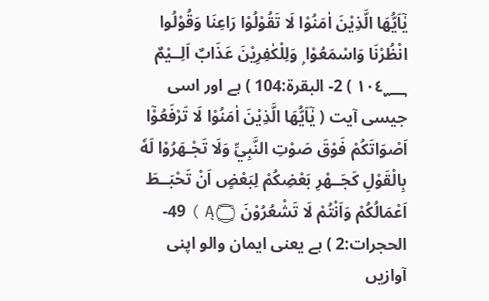يٰٓاَيُّهَا الَّذِيْنَ اٰمَنُوْا لَا تَقُوْلُوْا رَاعِنَا وَقُوْلُوا انْظُرْنَا وَاسْمَعُوْا ۭ وَلِلْكٰفِرِيْنَ عَذَابٌ اَلِــيْمٌ ١٠٤؁ ) 2- البقرة:104 ) ہے اور اسی جیسی آیت ( يٰٓاَيُّهَا الَّذِيْنَ اٰمَنُوْا لَا تَرْفَعُوْٓا اَصْوَاتَكُمْ فَوْقَ صَوْتِ النَّبِيِّ وَلَا تَجْـهَرُوْا لَهٗ بِالْقَوْلِ كَجَــهْرِ بَعْضِكُمْ لِبَعْضٍ اَنْ تَحْبَــطَ اَعْمَالُكُمْ وَاَنْتُمْ لَا تَشْعُرُوْنَ Ą۝ ) 49- الحجرات:2 ) ہے یعنی ایمان والو اپنی آوازیں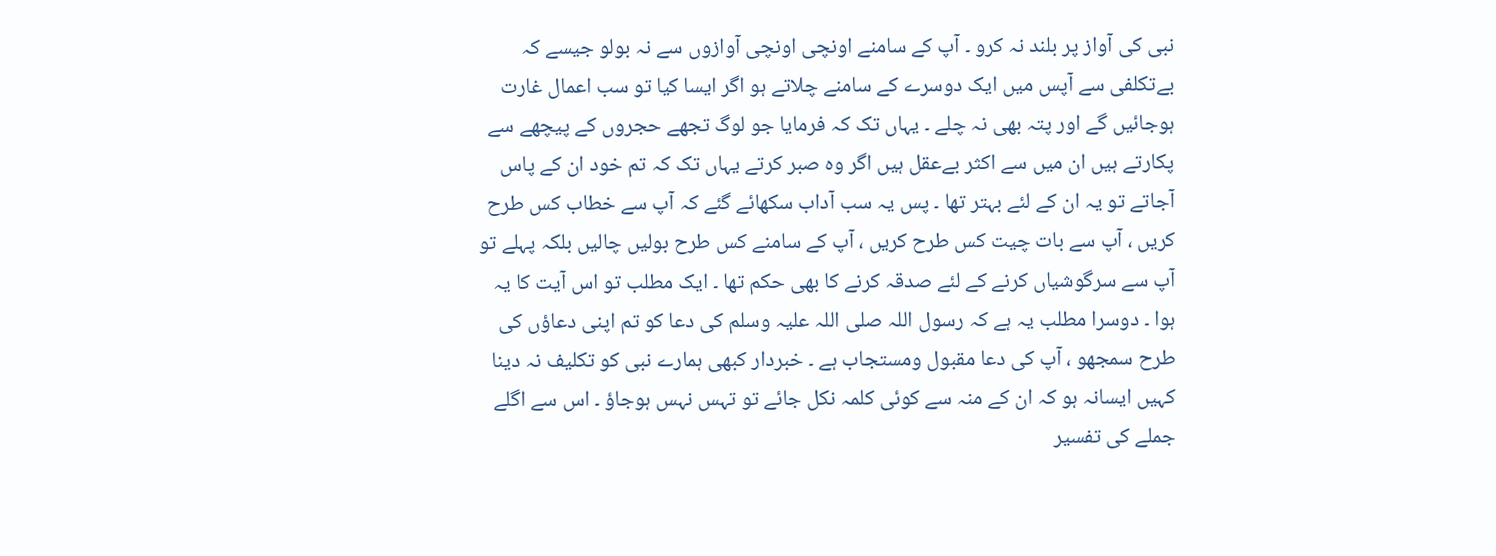نبی کی آواز پر بلند نہ کرو ۔ آپ کے سامنے اونچی اونچی آوازوں سے نہ بولو جیسے کہ بےتکلفی سے آپس میں ایک دوسرے کے سامنے چلاتے ہو اگر ایسا کیا تو سب اعمال غارت ہوجائیں گے اور پتہ بھی نہ چلے ۔ یہاں تک کہ فرمایا جو لوگ تجھے حجروں کے پیچھے سے پکارتے ہیں ان میں سے اکثر بےعقل ہیں اگر وہ صبر کرتے یہاں تک کہ تم خود ان کے پاس آجاتے تو یہ ان کے لئے بہتر تھا ۔ پس یہ سب آداب سکھائے گئے کہ آپ سے خطاب کس طرح کریں ، آپ سے بات چیت کس طرح کریں ، آپ کے سامنے کس طرح بولیں چالیں بلکہ پہلے تو آپ سے سرگوشیاں کرنے کے لئے صدقہ کرنے کا بھی حکم تھا ۔ ایک مطلب تو اس آیت کا یہ ہوا ۔ دوسرا مطلب یہ ہے کہ رسول اللہ صلی اللہ علیہ وسلم کی دعا کو تم اپنی دعاؤں کی طرح سمجھو ، آپ کی دعا مقبول ومستجاب ہے ۔ خبردار کبھی ہمارے نبی کو تکلیف نہ دینا کہیں ایسانہ ہو کہ ان کے منہ سے کوئی کلمہ نکل جائے تو تہس نہس ہوجاؤ ۔ اس سے اگلے جملے کی تفسیر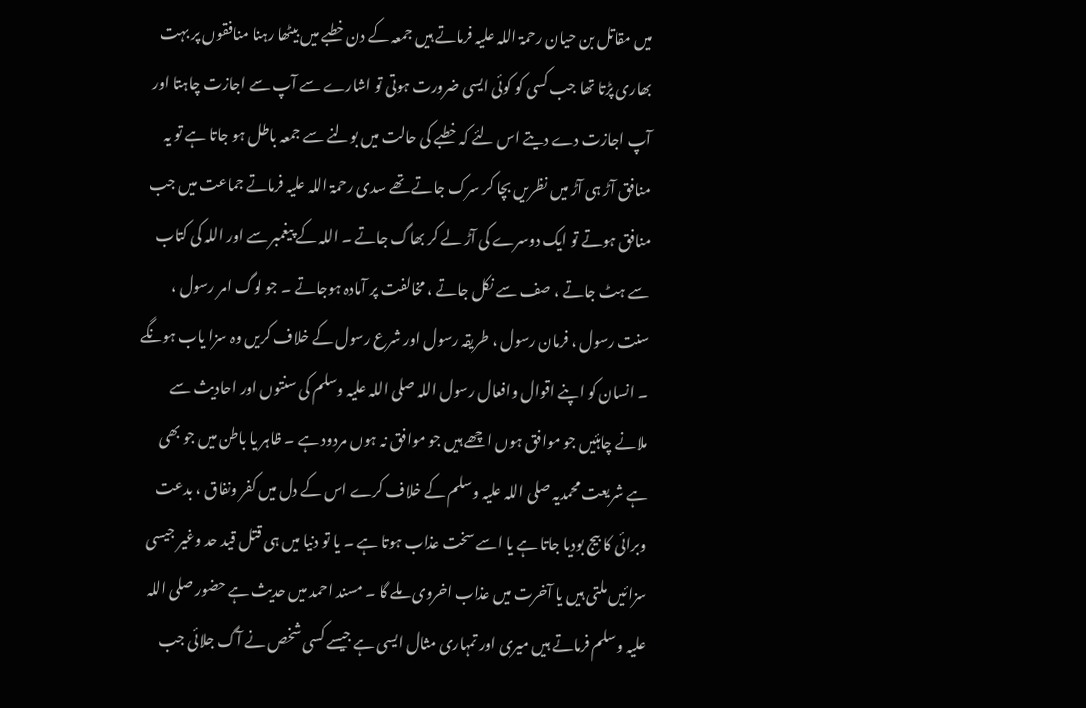میں مقاتل بن حیان رحمۃ اللہ علیہ فرماتے ہیں جمعہ کے دن خطبے میں بیٹھا رہنا منافقوں پر بہت بھاری پڑتا تھا جب کسی کو کوئی ایسی ضرورت ہوتی تو اشارے سے آپ سے اجازت چاہتا اور آپ اجازت دے دیتے اس لئے کہ خطبے کی حالت میں بولنے سے جمعہ باطل ہو جاتا ہے تو یہ منافق آڑ ہی آڑ میں نظریں بچا کر سرک جاتے تھے سدی رحمۃ اللہ علیہ فرماتے جماعت میں جب منافق ہوتے تو ایک دوسرے کی آڑ لے کر بھاگ جاتے ۔ اللہ کے پیغمبر سے اور اللہ کی کتاب سے ہٹ جاتے ، صف سے نکل جاتے ، مخالفت پر آمادہ ہوجاتے ۔ جو لوگ امر رسول ، سنت رسول ، فرمان رسول ، طریقہ رسول اور شرع رسول کے خلاف کریں وہ سزا یاب ہونگے ۔ انسان کو اپنے اقوال وافعال رسول اللہ صلی اللہ علیہ وسلم کی سنتوں اور احادیث سے ملانے چاہئیں جو موافق ہوں اچھے ہیں جو موافق نہ ہوں مردود ہے ۔ ظاہر یا باطن میں جو بھی ہے شریعت محمدیہ صلی اللہ علیہ وسلم کے خلاف کرے اس کے دل میں کفر ونفاق ، بدعت وبرائی کا بیج بودیا جاتا ہے یا اسے سخت عذاب ہوتا ہے ۔ یا تو دنیا میں ہی قتل قید حد وغیر جیسی سزائیں ملتی ہیں یا آخرت میں عذاب اخروی ملے گا ۔ مسند احمد میں حدیث ہے حضور صلی اللہ علیہ وسلم فرماتے ہیں میری اور تمہاری مثال ایسی ہے جیسے کسی شخص نے آگ جلائی جب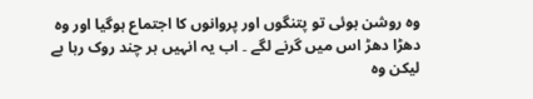وہ روشن ہوئی تو پتنگوں اور پروانوں کا اجتماع ہوگیا اور وہ دھڑا دھڑ اس میں گرنے لگے ۔ اب یہ انہیں ہر چند روک رہا ہے لیکن وہ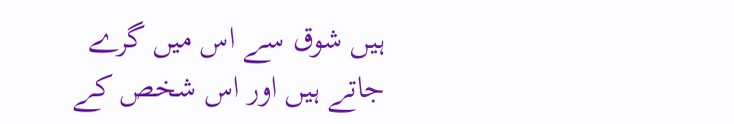ہیں شوق سے اس میں گرے جاتے ہیں اور اس شخص کے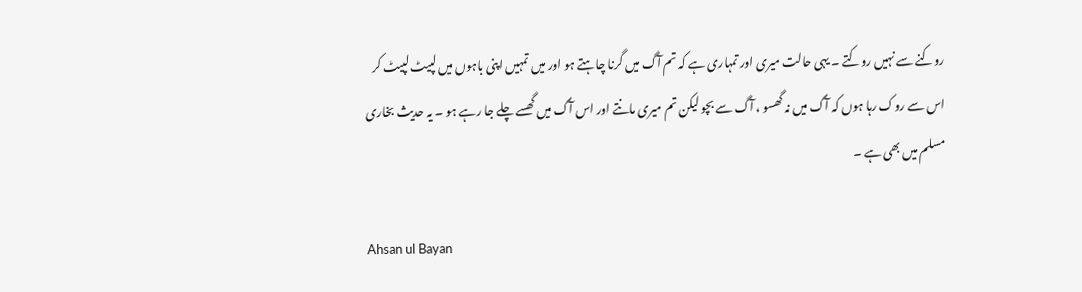روکنے سے نہیں روکتے ۔ یہی حالت میری اور تمہاری ہے کہ تم آگ میں گرنا چاہتے ہو اور میں تمہیں اپنی باہوں میں لپیٹ لپیٹ کر اس سے روک رہا ہوں کہ آگ میں نہ گھسو ، آگ سے بچو لیکن تم میری مانتے اور اس آگ میں گھسے چلے جا رہے ہو ۔ یہ حدیث بخاری مسلم میں بھی ہے ۔

Ahsan ul Bayan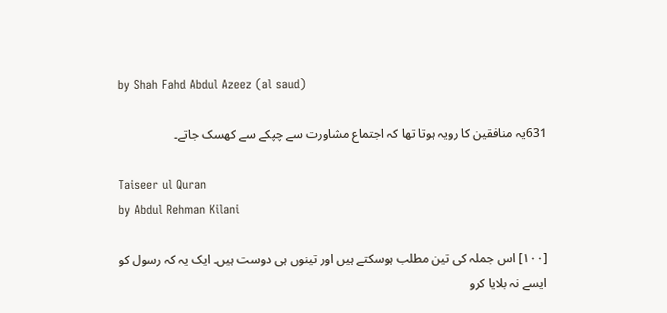by Shah Fahd Abdul Azeez (al saud)

631یہ منافقین کا رویہ ہوتا تھا کہ اجتماع مشاورت سے چپکے سے کھسک جاتے۔

Taiseer ul Quran
by Abdul Rehman Kilani

[١٠٠] اس جملہ کی تین مطلب ہوسکتے ہیں اور تینوں ہی دوست ہیں۔ ایک یہ کہ رسول کو ایسے نہ بلایا کرو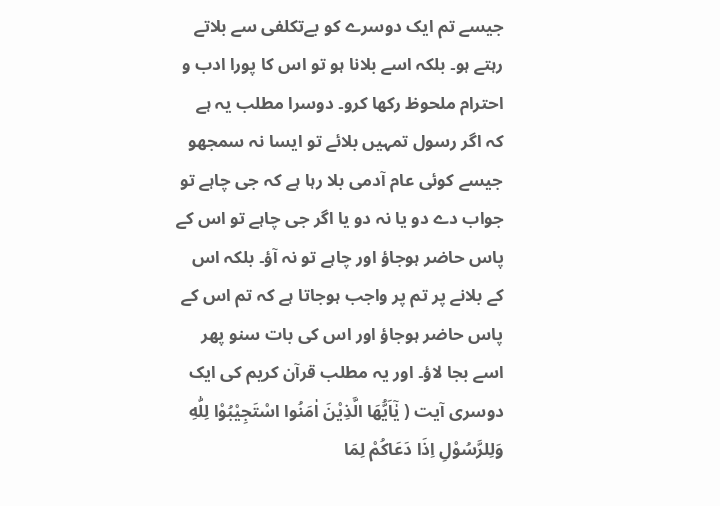جیسے تم ایک دوسرے کو بےتکلفی سے بلاتے رہتے ہو۔ بلکہ اسے بلانا ہو تو اس کا پورا ادب و احترام ملحوظ رکھا کرو۔ دوسرا مطلب یہ ہے کہ اگر رسول تمہیں بلائے تو ایسا نہ سمجھو جیسے کوئی عام آدمی بلا رہا ہے کہ جی چاہے تو جواب دے دو یا نہ دو یا اگر جی چاہے تو اس کے پاس حاضر ہوجاؤ اور چاہے تو نہ آؤ۔ بلکہ اس کے بلانے پر تم پر واجب ہوجاتا ہے کہ تم اس کے پاس حاضر ہوجاؤ اور اس کی بات سنو پھر اسے بجا لاؤ۔ اور یہ مطلب قرآن کریم کی ایک دوسری آیت ( يٰٓاَيُّھَا الَّذِيْنَ اٰمَنُوا اسْتَجِيْبُوْا لِلّٰهِ وَلِلرَّسُوْلِ اِذَا دَعَاكُمْ لِمَا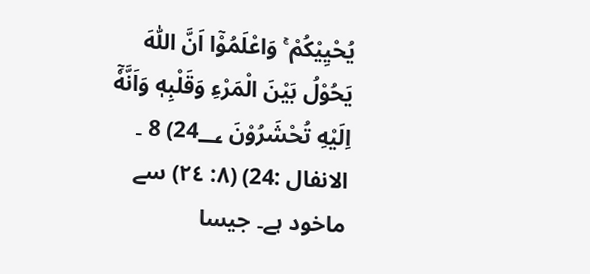يُحْيِيْكُمْ ۚ وَاعْلَمُوْٓا اَنَّ اللّٰهَ يَحُوْلُ بَيْنَ الْمَرْءِ وَقَلْبِهٖ وَاَنَّهٗٓ اِلَيْهِ تُحْشَرُوْنَ 24؀) 8 ۔ الانفال :24) (٨: ٢٤) سے ماخود ہے۔ جیسا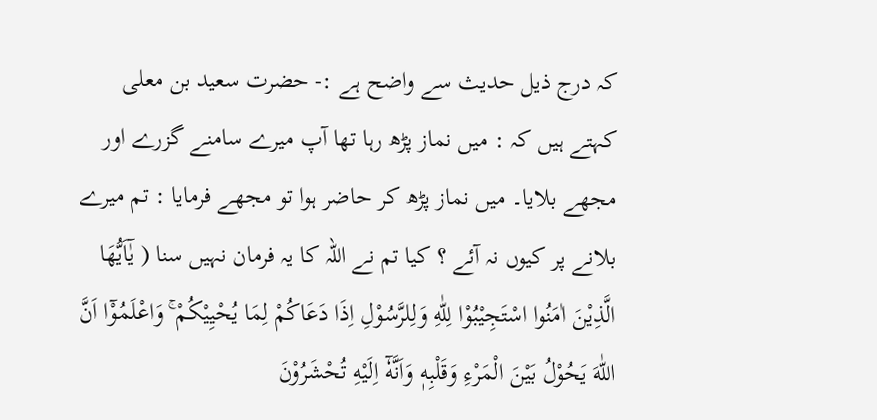کہ درج ذیل حدیث سے واضح ہے :- حضرت سعید بن معلی کہتے ہیں کہ : میں نماز پڑھ رہا تھا آپ میرے سامنے گزرے اور مجھے بلایا۔ میں نماز پڑھ کر حاضر ہوا تو مجھے فرمایا : تم میرے بلانے پر کیوں نہ آئے ؟ کیا تم نے اللہ کا یہ فرمان نہیں سنا ( يٰٓاَيُّھَا الَّذِيْنَ اٰمَنُوا اسْتَجِيْبُوْا لِلّٰهِ وَلِلرَّسُوْلِ اِذَا دَعَاكُمْ لِمَا يُحْيِيْكُمْ ۚ وَاعْلَمُوْٓا اَنَّ اللّٰهَ يَحُوْلُ بَيْنَ الْمَرْءِ وَقَلْبِهٖ وَاَنَّهٗٓ اِلَيْهِ تُحْشَرُوْنَ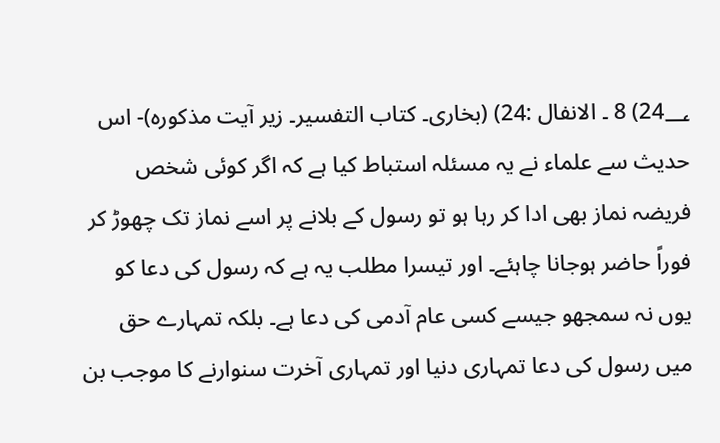24؀) 8 ۔ الانفال :24) (بخاری۔ کتاب التفسیر۔ زیر آیت مذکورہ)- اس حدیث سے علماء نے یہ مسئلہ استباط کیا ہے کہ اگر کوئی شخص فریضہ نماز بھی ادا کر رہا ہو تو رسول کے بلانے پر اسے نماز تک چھوڑ کر فوراً حاضر ہوجانا چاہئے۔ اور تیسرا مطلب یہ ہے کہ رسول کی دعا کو یوں نہ سمجھو جیسے کسی عام آدمی کی دعا ہے۔ بلکہ تمہارے حق میں رسول کی دعا تمہاری دنیا اور تمہاری آخرت سنوارنے کا موجب بن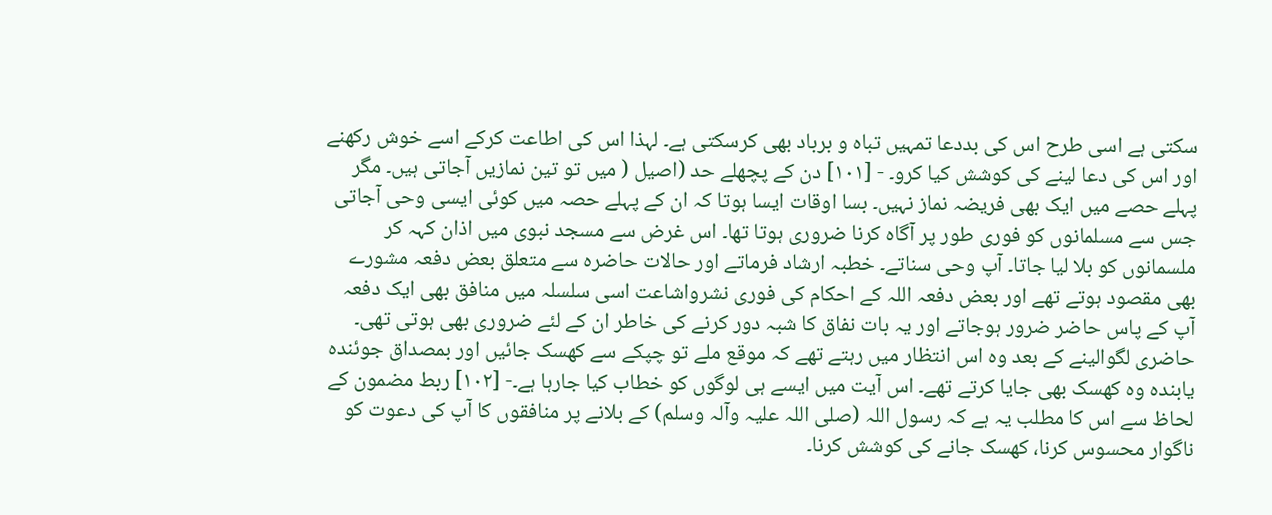سکتی ہے اسی طرح اس کی بددعا تمہیں تباہ و برباد بھی کرسکتی ہے۔ لہذا اس کی اطاعت کرکے اسے خوش رکھنے اور اس کی دعا لینے کی کوشش کیا کرو۔ - [١٠١] دن کے پچھلے حد (اصیل ( میں تو تین نمازیں آجاتی ہیں۔ مگر پہلے حصے میں ایک بھی فریضہ نماز نہیں۔ بسا اوقات ایسا ہوتا کہ ان کے پہلے حصہ میں کوئی ایسی وحی آجاتی جس سے مسلمانوں کو فوری طور پر آگاہ کرنا ضروری ہوتا تھا۔ اس غرض سے مسجد نبوی میں اذان کہہ کر ملسمانوں کو بلا لیا جاتا۔ آپ وحی سناتے۔ خطبہ ارشاد فرماتے اور حالات حاضرہ سے متعلق بعض دفعہ مشورے بھی مقصود ہوتے تھے اور بعض دفعہ اللہ کے احکام کی فوری نشرواشاعت اسی سلسلہ میں منافق بھی ایک دفعہ آپ کے پاس حاضر ضرور ہوجاتے اور یہ بات نفاق کا شبہ دور کرنے کی خاطر ان کے لئے ضروری بھی ہوتی تھی۔ حاضری لگوالینے کے بعد وہ اس انتظار میں رہتے تھے کہ موقع ملے تو چپکے سے کھسک جائیں اور بمصداق جوئندہ یابندہ وہ کھسک بھی جایا کرتے تھے۔ اس آیت میں ایسے ہی لوگوں کو خطاب کیا جارہا ہے۔- [١٠٢] ربط مضمون کے لحاظ سے اس کا مطلب یہ ہے کہ رسول اللہ (صلی اللہ علیہ وآلہ وسلم) کے بلانے پر منافقوں کا آپ کی دعوت کو ناگوار محسوس کرنا، کھسک جانے کی کوشش کرنا۔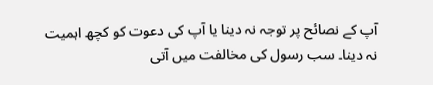آپ کے نصائح پر توجہ نہ دینا یا آپ کی دعوت کو کچھ اہمیت نہ دینا۔ سب رسول کی مخالفت میں آتی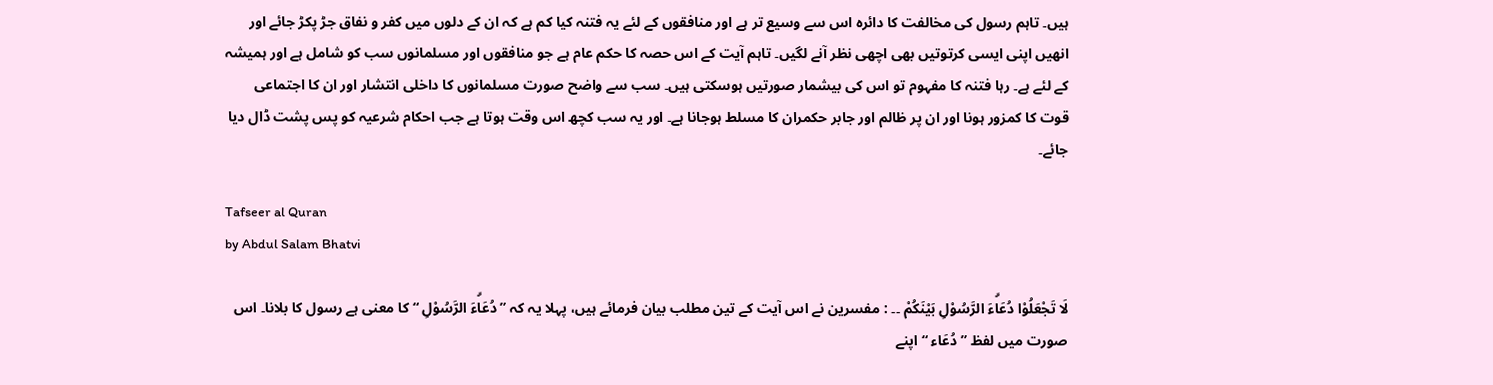ہیں۔ تاہم رسول کی مخالفت کا دائرہ اس سے وسیع تر ہے اور منافقوں کے لئے یہ فتنہ کیا کم ہے کہ ان کے دلوں میں کفر و نفاق جڑ پکڑ جائے اور انھیں اپنی ایسی کرتوتیں بھی اچھی نظر آنے لگیں۔ تاہم آیت کے اس حصہ کا حکم عام ہے جو منافقوں اور مسلمانوں سب کو شامل ہے اور ہمیشہ کے لئے ہے۔ رہا فتنہ کا مفہوم تو اس کی بیشمار صورتیں ہوسکتی ہیں۔ سب سے واضح صورت مسلمانوں کا داخلی انتشار اور ان کا اجتماعی قوت کا کمزور ہونا اور ان پر ظالم اور جابر حکمران کا مسلط ہوجانا ہے۔ اور یہ سب کچھ اس وقت ہوتا ہے جب احکام شرعیہ کو پس پشت ڈال دیا جائے۔

Tafseer al Quran
by Abdul Salam Bhatvi

لَا تَجْعَلُوْا دُعَاۗءَ الرَّسُوْلِ بَيْنَكُمْ ۔۔ : مفسرین نے اس آیت کے تین مطلب بیان فرمائے ہیں، پہلا یہ کہ ” دُعَاۗءَ الرَّسُوْلِ “ کا معنی ہے رسول کا بلانا۔ اس صورت میں لفظ ” دُعَاء “ اپنے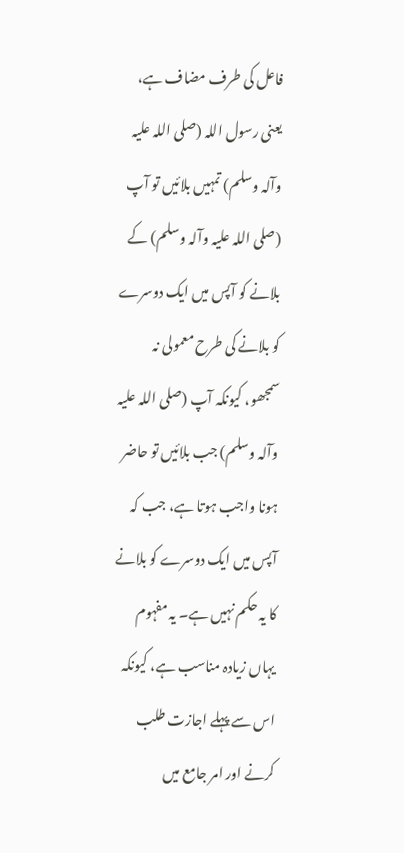فاعل کی طرف مضاف ہے، یعنی رسول اللہ (صلی اللہ علیہ وآلہ وسلم) تمہیں بلائیں تو آپ (صلی اللہ علیہ وآلہ وسلم) کے بلانے کو آپس میں ایک دوسرے کو بلانے کی طرح معمولی نہ سمجھو، کیونکہ آپ (صلی اللہ علیہ وآلہ وسلم) جب بلائیں تو حاضر ہونا واجب ہوتا ہے، جب کہ آپس میں ایک دوسرے کو بلانے کا یہ حکم نہیں ہے۔ یہ مفہوم یہاں زیادہ مناسب ہے، کیونکہ اس سے پہلے اجازت طلب کرنے اور امر جامع میں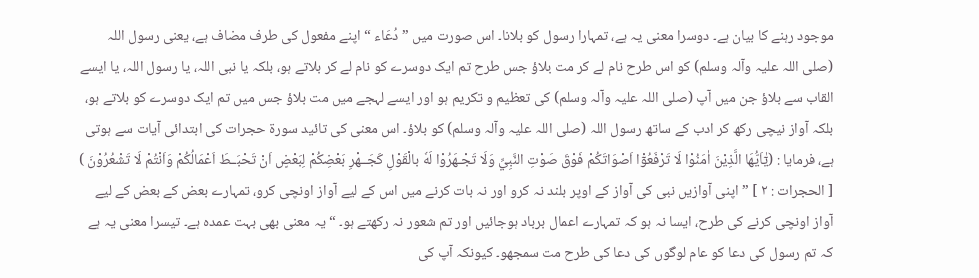موجود رہنے کا بیان ہے۔ دوسرا معنی یہ ہے، تمہارا رسول کو بلانا۔ اس صورت میں ” دُعَاء “ اپنے مفعول کی طرف مضاف ہے، یعنی رسول اللہ (صلی اللہ علیہ وآلہ وسلم) کو اس طرح نام لے کر مت بلاؤ جس طرح تم ایک دوسرے کو نام لے کر بلاتے ہو، بلکہ یا نبی اللہ، یا رسول اللہ، یا ایسے القاب سے بلاؤ جن میں آپ (صلی اللہ علیہ وآلہ وسلم) کی تعظیم و تکریم ہو اور ایسے لہجے میں مت بلاؤ جس میں تم ایک دوسرے کو بلاتے ہو، بلکہ آواز نیچی رکھ کر ادب کے ساتھ رسول اللہ (صلی اللہ علیہ وآلہ وسلم) کو بلاؤ۔ اس معنی کی تائید سورة حجرات کی ابتدائی آیات سے ہوتی ہے، فرمایا : (يٰٓاَيُّهَا الَّذِيْنَ اٰمَنُوْا لَا تَرْفَعُوْٓا اَصْوَاتَكُمْ فَوْقَ صَوْتِ النَّبِيِّ وَلَا تَجْـهَرُوْا لَهٗ بالْقَوْلِ كَجَــهْرِ بَعْضِكُمْ لِبَعْضٍ اَنْ تَحْبَــطَ اَعْمَالُكُمْ وَاَنْتُمْ لَا تَشْعُرُوْنَ ) [ الحجرات : ٢ ] ” اپنی آوازیں نبی کی آواز کے اوپر بلند نہ کرو اور نہ بات کرنے میں اس کے لیے آواز اونچی کرو، تمہارے بعض کے بعض کے لیے آواز اونچی کرنے کی طرح، ایسا نہ ہو کہ تمہارے اعمال برباد ہوجائیں اور تم شعور نہ رکھتے ہو۔ “ یہ معنی بھی بہت عمدہ ہے۔ تیسرا معنی یہ ہے کہ تم رسول کی دعا کو عام لوگوں کی دعا کی طرح مت سمجھو۔ کیونکہ آپ کی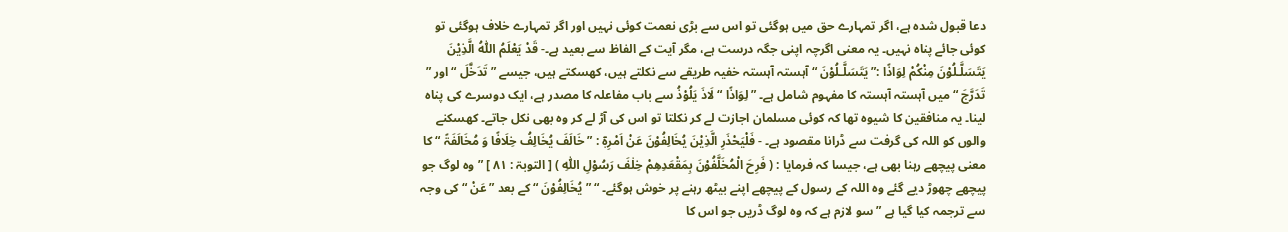دعا قبول شدہ ہے، اگر تمہارے حق میں ہوگئی تو اس سے بڑی نعمت کوئی نہیں اور اگر تمہارے خلاف ہوگئی تو کوئی جائے پناہ نہیں۔ یہ معنی اگرچہ اپنی جگہ درست ہے، مگر آیت کے الفاظ سے بعید ہے۔- قَدْ يَعْلَمُ اللّٰهُ الَّذِيْنَ يَتَسَلَّـلُوْنَ مِنْكُمْ لِوَاذًا :” يَتَسَلَّـلُوْنَ “ آہستہ آہستہ خفیہ طریقے سے نکلتے ہیں، کھسکتے ہیں، جیسے ” تَدَخَّلَ “ اور ” تَدَرَّجَ “ میں آہستہ آہستہ کا مفہوم شامل ہے۔ ” لِوَاذًا “ لَاذَ یَلُوْذُ سے باب مفاعلہ کا مصدر ہے، ایک دوسرے کی پناہ لینا۔ یہ منافقین کا شیوہ تھا کہ کوئی مسلمان اجازت لے کر نکلتا تو اس کی آڑ لے کر وہ بھی نکل جاتے۔ کھسکنے والوں کو اللہ کی گرفت سے ڈرانا مقصود ہے۔ - فَلْيَحْذَرِ الَّذِيْنَ يُخَالِفُوْنَ عَنْ اَمْرِهٖٓ : ” خَالَفَ یُخَالِفُ خِلَافًا وَ مُخَالَفَۃً “ کا معنی پیچھے رہنا بھی ہے، جیسا کہ فرمایا : ( فَرِحَ الْمُخَلَّفُوْنَ بِمَقْعَدِهِمْ خِلٰفَ رَسُوْلِ اللّٰهِ ) [ التوبۃ : ٨١ ] ” وہ لوگ جو پیچھے چھوڑ دیے گئے وہ اللہ کے رسول کے پیچھے اپنے بیٹھ رہنے پر خوش ہوگئے۔ “ ” يُخَالِفُوْنَ “ کے بعد ” عَنْ “ کی وجہ سے ترجمہ کیا گیا ہے ” سو لازم ہے کہ وہ لوگ ڈریں جو اس کا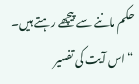حکم ماننے سے پیچھے رہتے ہیں۔ “ اس آیت کی تفسیر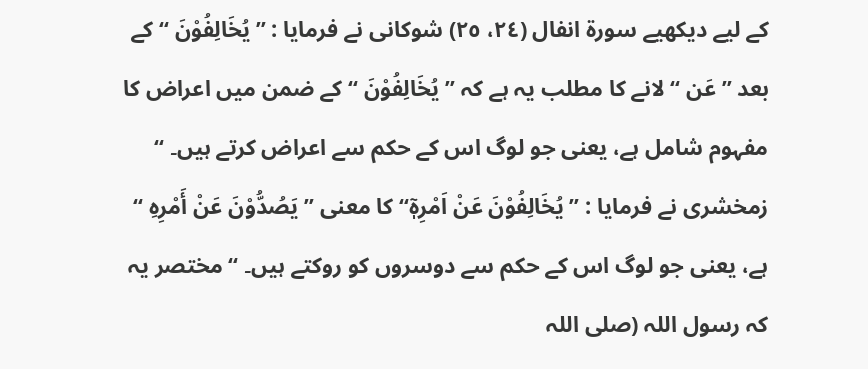کے لیے دیکھیے سورة انفال (٢٤، ٢٥) شوکانی نے فرمایا : ” يُخَالِفُوْنَ “ کے بعد ” عَن “ لانے کا مطلب یہ ہے کہ ” يُخَالِفُوْنَ “ کے ضمن میں اعراض کا مفہوم شامل ہے، یعنی جو لوگ اس کے حکم سے اعراض کرتے ہیں۔ “ زمخشری نے فرمایا : ” يُخَالِفُوْنَ عَنْ اَمْرِهٖٓ“ کا معنی ” یَصُدُّوْنَ عَنْ أَمْرِہِ “ ہے، یعنی جو لوگ اس کے حکم سے دوسروں کو روکتے ہیں۔ “ مختصر یہ کہ رسول اللہ (صلی اللہ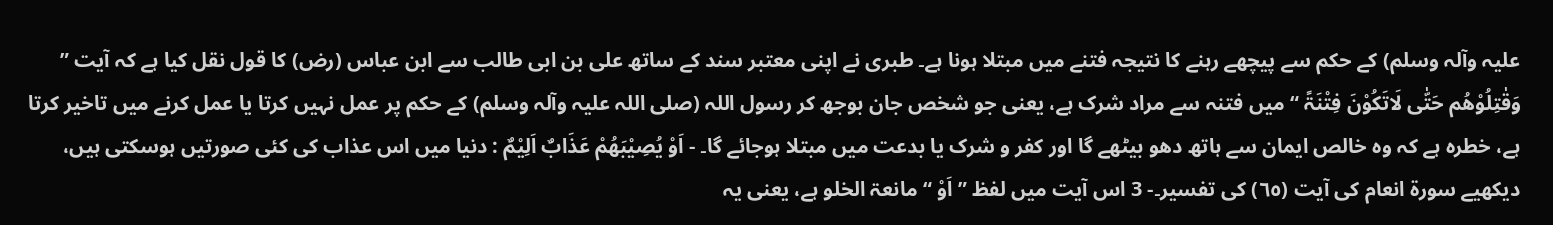علیہ وآلہ وسلم) کے حکم سے پیچھے رہنے کا نتیجہ فتنے میں مبتلا ہونا ہے۔ طبری نے اپنی معتبر سند کے ساتھ علی بن ابی طالب سے ابن عباس (رض) کا قول نقل کیا ہے کہ آیت ” وَقٰتِلُوْھُم حَتّٰی لَاتَکُوْنَ فِتْنَۃً “ میں فتنہ سے مراد شرک ہے، یعنی جو شخص جان بوجھ کر رسول اللہ (صلی اللہ علیہ وآلہ وسلم) کے حکم پر عمل نہیں کرتا یا عمل کرنے میں تاخیر کرتا ہے، خطرہ ہے کہ وہ خالص ایمان سے ہاتھ دھو بیٹھے گا اور کفر و شرک یا بدعت میں مبتلا ہوجائے گا۔ - اَوْ يُصِيْبَهُمْ عَذَابٌ اَلِيْمٌ : دنیا میں اس عذاب کی کئی صورتیں ہوسکتی ہیں، دیکھیے سورة انعام کی آیت (٦٥) کی تفسیر۔- 3 اس آیت میں لفظ ” اَوْ “ مانعۃ الخلو ہے، یعنی یہ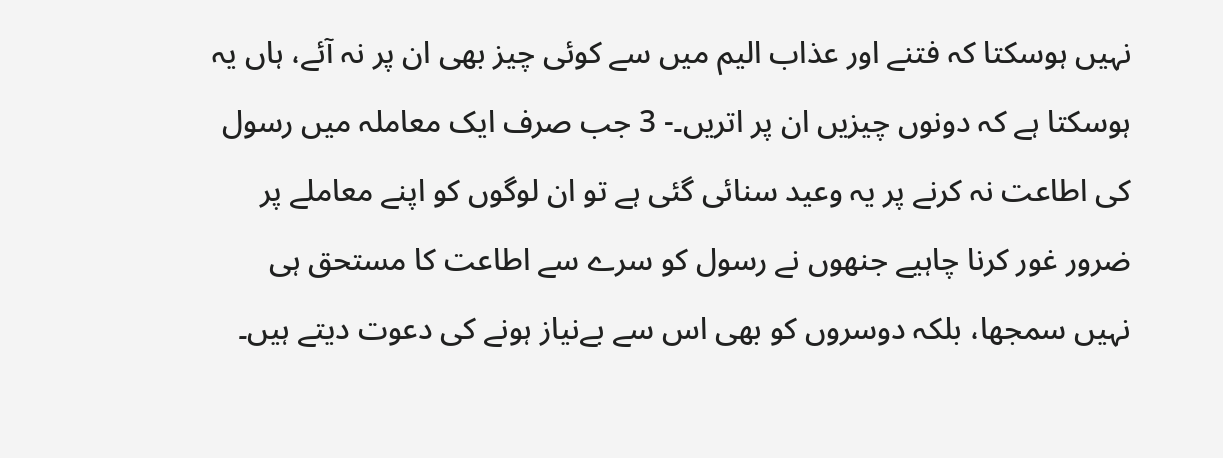نہیں ہوسکتا کہ فتنے اور عذاب الیم میں سے کوئی چیز بھی ان پر نہ آئے، ہاں یہ ہوسکتا ہے کہ دونوں چیزیں ان پر اتریں۔- 3 جب صرف ایک معاملہ میں رسول کی اطاعت نہ کرنے پر یہ وعید سنائی گئی ہے تو ان لوگوں کو اپنے معاملے پر ضرور غور کرنا چاہیے جنھوں نے رسول کو سرے سے اطاعت کا مستحق ہی نہیں سمجھا، بلکہ دوسروں کو بھی اس سے بےنیاز ہونے کی دعوت دیتے ہیں۔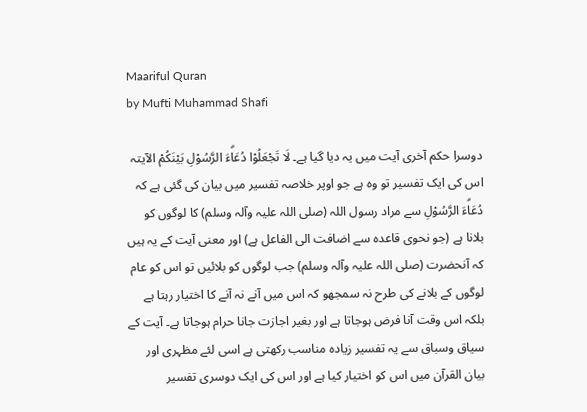Maariful Quran
by Mufti Muhammad Shafi

دوسرا حکم آخری آیت میں یہ دیا گیا ہے۔ لَا تَجْعَلُوْا دُعَاۗءَ الرَّسُوْلِ بَيْنَكُمْ الآیتہ اس کی ایک تفسیر تو وہ ہے جو اوپر خلاصہ تفسیر میں بیان کی گئی ہے کہ دُعَاۗءَ الرَّسُوْلِ سے مراد رسول اللہ (صلی اللہ علیہ وآلہ وسلم) کا لوگوں کو بلانا ہے (جو نحوی قاعدہ سے اضافت الی الفاعل ہے) اور معنی آیت کے یہ ہیں کہ آنحضرت (صلی اللہ علیہ وآلہ وسلم) جب لوگوں کو بلائیں تو اس کو عام لوگوں کے بلانے کی طرح نہ سمجھو کہ اس میں آنے نہ آنے کا اختیار رہتا ہے بلکہ اس وقت آنا فرض ہوجاتا ہے اور بغیر اجازت جانا حرام ہوجاتا ہے۔ آیت کے سیاق وسباق سے یہ تفسیر زیادہ مناسب رکھتی ہے اسی لئے مظہری اور بیان القرآن میں اس کو اختیار کیا ہے اور اس کی ایک دوسری تفسیر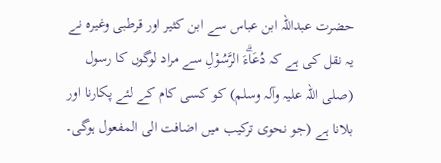حضرت عبداللہ ابن عباس سے ابن کثیر اور قرطبی وغیرہ نے یہ نقل کی ہے کہ دُعَاۗءَ الرَّسُوْلِ سے مراد لوگوں کا رسول (صلی اللہ علیہ وآلہ وسلم) کو کسی کام کے لئے پکارنا اور بلانا ہے (جو نحوی ترکیب میں اضافت الی المفعول ہوگی۔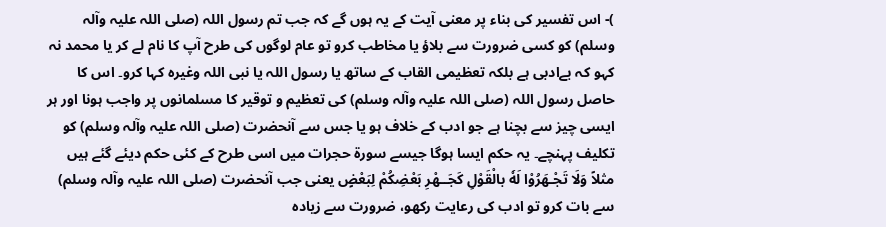)- اس تفسیر کی بناء پر معنی آیت کے یہ ہوں گے کہ جب تم رسول اللہ (صلی اللہ علیہ وآلہ وسلم) کو کسی ضرورت سے بلاؤ یا مخاطب کرو تو عام لوگوں کی طرح آپ کا نام لے کر یا محمد نہ کہو کہ بےادبی ہے بلکہ تعظیمی القاب کے ساتھ یا رسول اللہ یا نبی اللہ وغیرہ کہا کرو۔ اس کا حاصل رسول اللہ (صلی اللہ علیہ وآلہ وسلم) کی تعظیم و توقیر کا مسلمانوں پر واجب ہونا اور ہر ایسی چیز سے بچنا ہے جو ادب کے خلاف ہو یا جس سے آنحضرت (صلی اللہ علیہ وآلہ وسلم) کو تکلیف پہنچے۔ یہ حکم ایسا ہوگا جیسے سورة حجرات میں اسی طرح کے کئی حکم دیئے گئے ہیں مثلاً وَلَا تَجْـهَرُوْا لَهٗ بالْقَوْلِ كَجَــهْرِ بَعْضِكُمْ لِبَعْضٍ یعنی جب آنحضرت (صلی اللہ علیہ وآلہ وسلم) سے بات کرو تو ادب کی رعایت رکھو، ضرورت سے زیادہ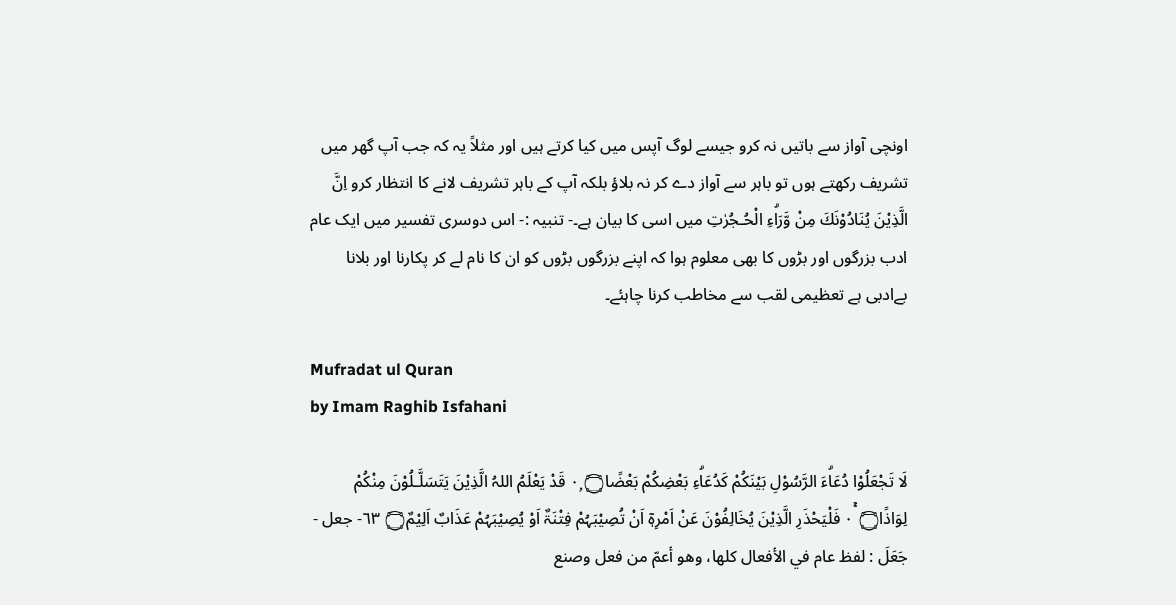اونچی آواز سے باتیں نہ کرو جیسے لوگ آپس میں کیا کرتے ہیں اور مثلاً یہ کہ جب آپ گھر میں تشریف رکھتے ہوں تو باہر سے آواز دے کر نہ بلاؤ بلکہ آپ کے باہر تشریف لانے کا انتظار کرو اِنَّ الَّذِيْنَ يُنَادُوْنَكَ مِنْ وَّرَاۗءِ الْحُـجُرٰتِ میں اسی کا بیان ہے۔- تنبیہ :- اس دوسری تفسیر میں ایک عام ادب بزرگوں اور بڑوں کا بھی معلوم ہوا کہ اپنے بزرگوں بڑوں کو ان کا نام لے کر پکارنا اور بلانا بےادبی ہے تعظیمی لقب سے مخاطب کرنا چاہئے۔

Mufradat ul Quran
by Imam Raghib Isfahani

لَا تَجْعَلُوْا دُعَاۗءَ الرَّسُوْلِ بَيْنَكُمْ كَدُعَاۗءِ بَعْضِكُمْ بَعْضًا۝ ٠ۭ قَدْ يَعْلَمُ اللہُ الَّذِيْنَ يَتَسَلَّـلُوْنَ مِنْكُمْ لِوَاذًا۝ ٠ۚ فَلْيَحْذَرِ الَّذِيْنَ يُخَالِفُوْنَ عَنْ اَمْرِہٖٓ اَنْ تُصِيْبَہُمْ فِتْنَۃٌ اَوْ يُصِيْبَہُمْ عَذَابٌ اَلِيْمٌ۝ ٦٣- جعل - جَعَلَ : لفظ عام في الأفعال کلها، وهو أعمّ من فعل وصنع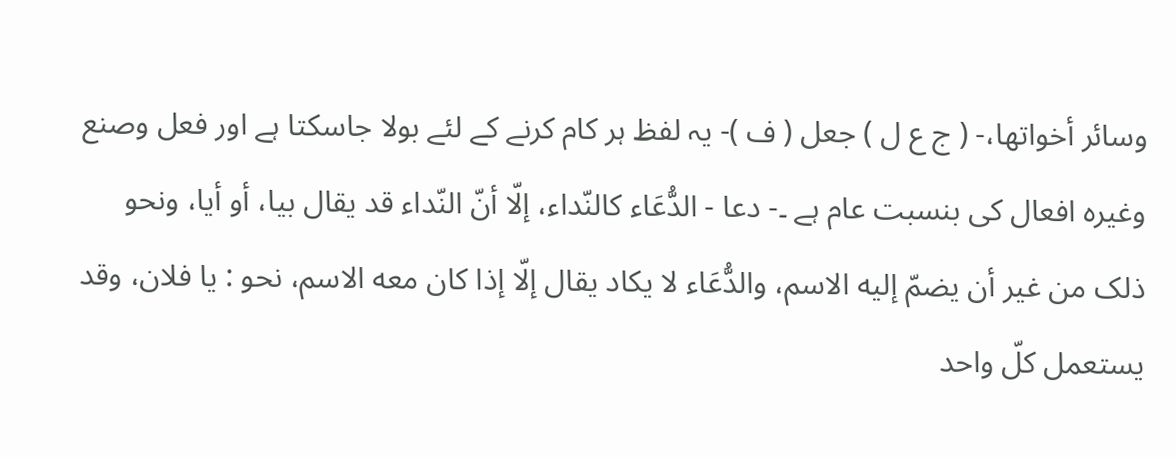وسائر أخواتها،- ( ج ع ل ) جعل ( ف )- یہ لفظ ہر کام کرنے کے لئے بولا جاسکتا ہے اور فعل وصنع وغیرہ افعال کی بنسبت عام ہے ۔- دعا - الدُّعَاء کالنّداء، إلّا أنّ النّداء قد يقال بيا، أو أيا، ونحو ذلک من غير أن يضمّ إليه الاسم، والدُّعَاء لا يكاد يقال إلّا إذا کان معه الاسم، نحو : يا فلان، وقد يستعمل کلّ واحد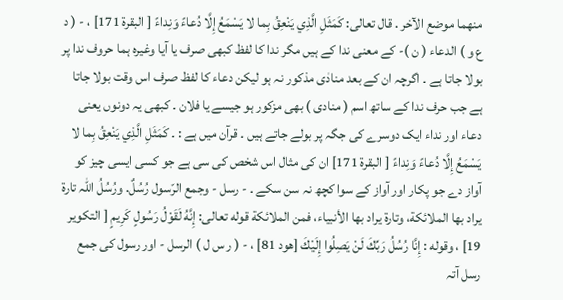منهما موضع الآخر . قال تعالی: كَمَثَلِ الَّذِي يَنْعِقُ بِما لا يَسْمَعُ إِلَّا دُعاءً وَنِداءً [ البقرة 171] ، - ( د ع و ) الدعاء ( ن )- کے معنی ندا کے ہیں مگر ندا کا لفظ کبھی صرف یا آیا وغیرہ ہما حروف ندا پر بولا جاتا ہے ۔ اگرچہ ان کے بعد منادٰی مذکور نہ ہو لیکن دعاء کا لفظ صرف اس وقت بولا جاتا ہے جب حرف ندا کے ساتھ اسم ( منادی ) بھی مزکور ہو جیسے یا فلان ۔ کبھی یہ دونوں یعنی دعاء اور نداء ایک دوسرے کی جگہ پر بولے جاتے ہیں ۔ قرآن میں ہے : ۔ كَمَثَلِ الَّذِي يَنْعِقُ بِما لا يَسْمَعُ إِلَّا دُعاءً وَنِداءً [ البقرة 171] ان کی مثال اس شخص کی سی ہے جو کسی ایسی چیز کو آواز دے جو پکار اور آواز کے سوا کچھ نہ سن سکے ۔ - رسل - وجمع الرّسول رُسُلٌ. ورُسُلُ اللہ تارة يراد بها الملائكة، وتارة يراد بها الأنبیاء، فمن الملائكة قوله تعالی: إِنَّهُ لَقَوْلُ رَسُولٍ كَرِيمٍ [ التکوير 19] ، وقوله : إِنَّا رُسُلُ رَبِّكَ لَنْ يَصِلُوا إِلَيْكَ [هود 81] ، - ( ر س ل ) الرسل - اور رسول کی جمع رسل آتہ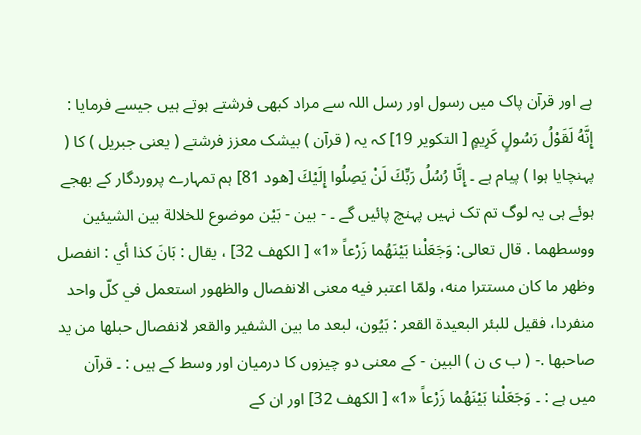ہے اور قرآن پاک میں رسول اور رسل اللہ سے مراد کبھی فرشتے ہوتے ہیں جیسے فرمایا : إِنَّهُ لَقَوْلُ رَسُولٍ كَرِيمٍ [ التکوير 19] کہ یہ ( قرآن ) بیشک معزز فرشتے ( یعنی جبریل ) کا ( پہنچایا ہوا ) پیام ہے ۔ إِنَّا رُسُلُ رَبِّكَ لَنْ يَصِلُوا إِلَيْكَ [هود 81] ہم تمہارے پروردگار کے بھجے ہوئے ہی یہ لوگ تم تک نہیں پہنچ پائیں گے ۔ - بين - بَيْن موضوع للخلالة بين الشيئين ووسطهما . قال تعالی: وَجَعَلْنا بَيْنَهُما زَرْعاً «1» [ الكهف 32] ، يقال : بَانَ كذا أي : انفصل وظهر ما کان مستترا منه، ولمّا اعتبر فيه معنی الانفصال والظهور استعمل في كلّ واحد منفردا، فقیل للبئر البعیدة القعر : بَيُون، لبعد ما بين الشفیر والقعر لانفصال حبلها من يد صاحبها .- ( ب ی ن ) البین - کے معنی دو چیزوں کا درمیان اور وسط کے ہیں : ۔ قرآن میں ہے : ۔ وَجَعَلْنا بَيْنَهُما زَرْعاً «1» [ الكهف 32] اور ان کے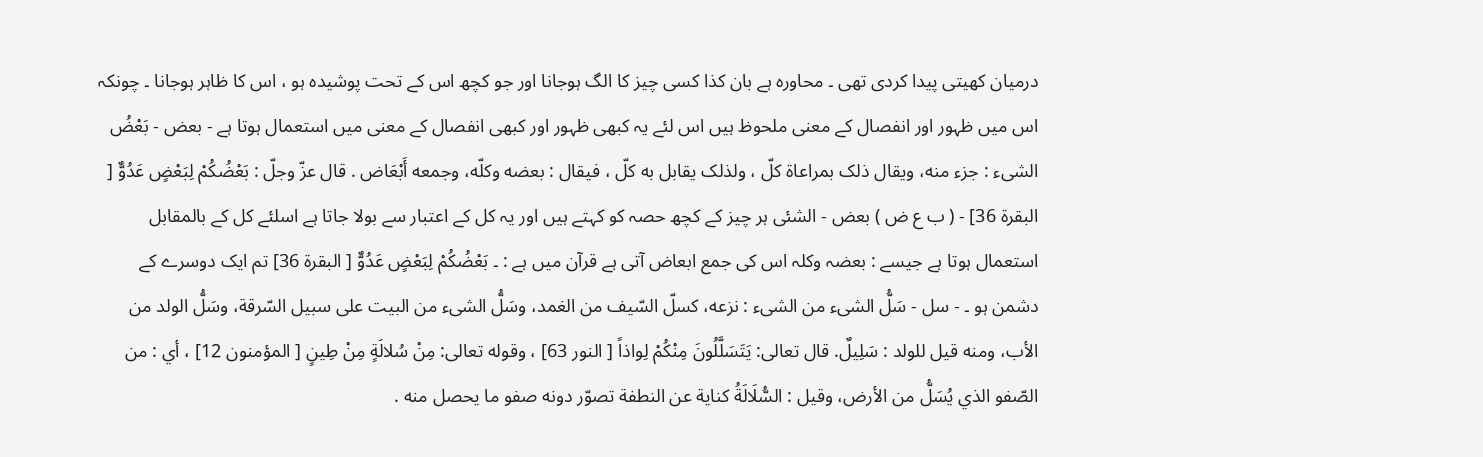درمیان کھیتی پیدا کردی تھی ۔ محاورہ ہے بان کذا کسی چیز کا الگ ہوجانا اور جو کچھ اس کے تحت پوشیدہ ہو ، اس کا ظاہر ہوجانا ۔ چونکہ اس میں ظہور اور انفصال کے معنی ملحوظ ہیں اس لئے یہ کبھی ظہور اور کبھی انفصال کے معنی میں استعمال ہوتا ہے - بعض - بَعْضُ الشیء : جزء منه، ويقال ذلک بمراعاة كلّ ، ولذلک يقابل به كلّ ، فيقال : بعضه وكلّه، وجمعه أَبْعَاض . قال عزّ وجلّ : بَعْضُكُمْ لِبَعْضٍ عَدُوٌّ [ البقرة 36] - ( ب ع ض ) بعض - الشئی ہر چیز کے کچھ حصہ کو کہتے ہیں اور یہ کل کے اعتبار سے بولا جاتا ہے اسلئے کل کے بالمقابل استعمال ہوتا ہے جیسے : بعضہ وکلہ اس کی جمع ابعاض آتی ہے قرآن میں ہے : ۔ بَعْضُكُمْ لِبَعْضٍ عَدُوٌّ [ البقرة 36] تم ایک دوسرے کے دشمن ہو ۔ - سل - سَلُّ الشیء من الشیء : نزعه، كسلّ السّيف من الغمد، وسَلُّ الشیء من البیت علی سبیل السّرقة، وسَلُّ الولد من الأب، ومنه قيل للولد : سَلِيلٌ. قال تعالی: يَتَسَلَّلُونَ مِنْكُمْ لِواذاً [ النور 63] ، وقوله تعالی: مِنْ سُلالَةٍ مِنْ طِينٍ [ المؤمنون 12] ، أي : من الصّفو الذي يُسَلُّ من الأرض، وقیل : السُّلَالَةُ كناية عن النطفة تصوّر دونه صفو ما يحصل منه .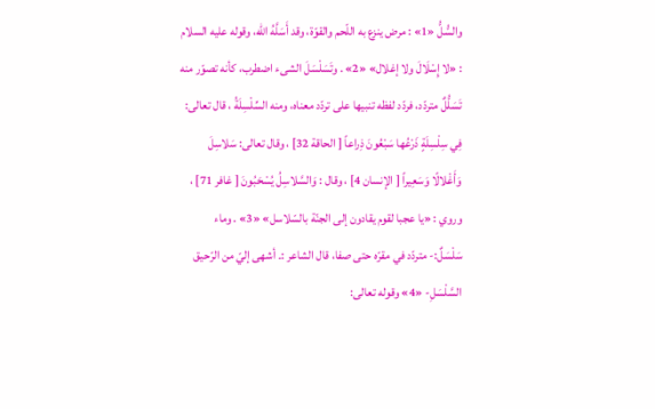والسُّلُّ «1» : مرض ينزع به اللّحم والقوّة، وقد أَسَلَّهُ الله، وقوله عليه السلام : «لا إِسْلَالَ ولا إغلال» «2» . وتَسَلْسَلَ الشیء اضطرب، كأنه تصوّر منه تَسَلُّلٌ متردّد، فردّد لفظه تنبيها علی تردّد معناه، ومنه السِّلْسِلَةُ ، قال تعالی: فِي سِلْسِلَةٍ ذَرْعُها سَبْعُونَ ذِراعاً [ الحاقة 32] ، وقال تعالی: سَلاسِلَ وَأَغْلالًا وَسَعِيراً [ الإنسان 4] ، وقال : وَالسَّلاسِلُ يُسْحَبُونَ [ غافر 71] ، وروي : «يا عجبا لقوم يقادون إلى الجنّة بالسّلاسل» «3» . وماء سَلْسَلٌ:- متردّد في مقرّه حتی صفا، قال الشاعر :۔ أشهى إليّ من الرّحيق السَّلْسَلِ- «4» وقوله تعالی: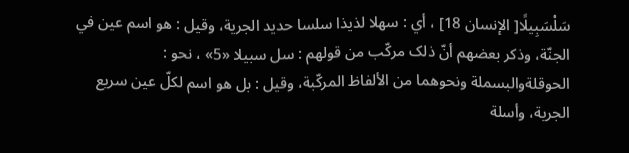سَلْسَبِيلًا[ الإنسان 18] ، أي : سهلا لذیذا سلسا حدید الجرية، وقیل : هو اسم عين في الجنّة، وذکر بعضهم أنّ ذلک مركّب من قولهم : سل سبیلا «5» ، نحو : الحوقلةوالبسملة ونحوهما من الألفاظ المرکّبة، وقیل : بل هو اسم لكلّ عين سریع الجرية، وأسلة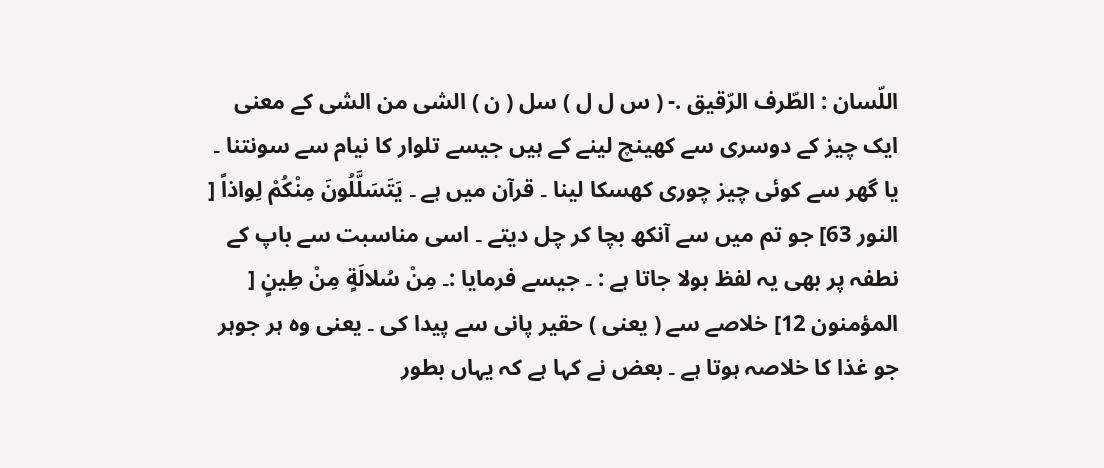اللّسان : الطّرف الرّقيق .- ( س ل ل ) سل ( ن ) الشی من الشی کے معنی ایک چیز کے دوسری سے کھینچ لینے کے ہیں جیسے تلوار کا نیام سے سونتنا ۔ یا گھر سے کوئی چیز چوری کھسکا لینا ۔ قرآن میں ہے ۔ يَتَسَلَّلُونَ مِنْكُمْ لِواذاً [ النور 63] جو تم میں سے آنکھ بچا کر چل دیتے ۔ اسی مناسبت سے باپ کے نطفہ پر بھی یہ لفظ بولا جاتا ہے : ۔ جیسے فرمایا :۔ مِنْ سُلالَةٍ مِنْ طِينٍ [ المؤمنون 12] خلاصے سے ( یعنی ) حقیر پانی سے پیدا کی ۔ یعنی وہ ہر جوہر جو غذا کا خلاصہ ہوتا ہے ۔ بعض نے کہا ہے کہ یہاں بطور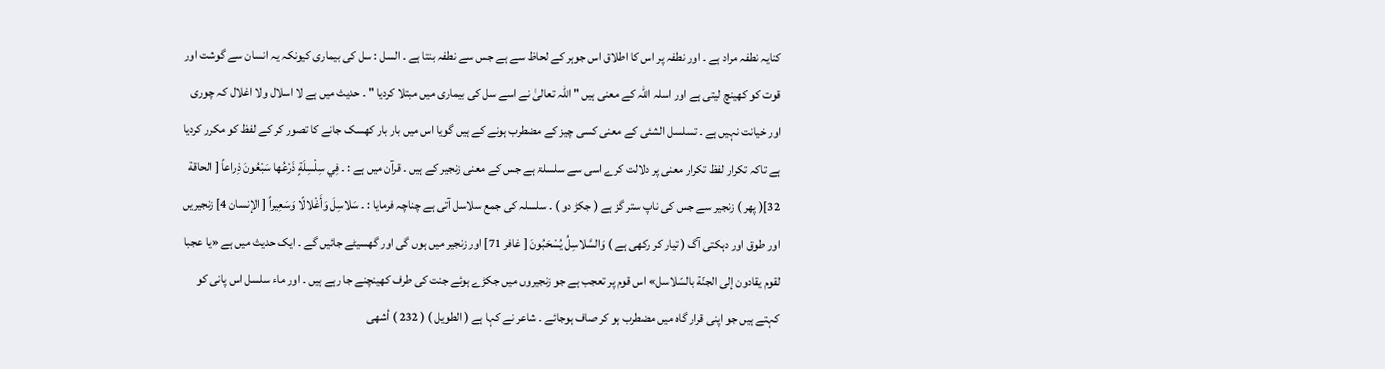کنایہ نطفہ مراد ہے ۔ اور نطفہ پر اس کا اطلاق اس جوہر کے لحاظ سے ہے جس سے نطفہ بنتا ہے ۔ السل : سل کی بیماری کیونکہ یہ انسان سے گوشت اور قوت کو کھینچ لیتی ہے اور اسلہ اللہ کے معنی ہیں " اللہ تعالیٰ نے اسے سل کی بیماری میں مبتلا کردیا " ۔ حدیث میں ہے لا اسلال ولا اغلال کہ چوری اور خیانت نہیں ہے ۔ تسلسل الشئی کے معنی کسی چیز کے مضطرب ہونے کے ہیں گویا اس میں بار بار کھسک جانے کا تصور کر کے لفظ کو مکرر کردیا ہے تاکہ تکرار لفظ تکرار معنی پر دلالت کرے اسی سے سلسلۃ ہے جس کے معنی زنجیر کے ہیں ۔ قرآن میں ہے : ۔ فِي سِلْسِلَةٍ ذَرْعُها سَبْعُونَ ذِراعاً [ الحاقة 32]( پھر ) زنجیر سے جس کی ناپ ستر گز ہے ( جکڑ دو ) ۔ سلسلہ کی جمع سلاسل آتی ہے چناچہ فرمایا : ۔ سَلاسِلَ وَأَغْلالًا وَسَعِيراً [ الإنسان 4] زنجیریں اور طوق اور دہکتی آگ ( تیار کر رکھی ہے ) وَالسَّلاسِلُ يُسْحَبُونَ [ غافر 71] اور زنجیر میں ہوں گی اور گھسیٹے جائیں گے ۔ ایک حدیث میں ہے «يا عجبا لقوم يقادون إلى الجنّة بالسّلاسل» اس قوم پر تعجب ہے جو زنجیروں میں جکڑے ہوئے جنت کی طرف کھینچنے جا رہے ہیں ۔ اور ماء سلسل اس پانی کو کہتے ہیں جو اپنی قرار گاہ میں مضطرب ہو کر صاف ہوجائے ۔ شاعر نے کہا ہے ( الطویل ) ( 232 ) أشهى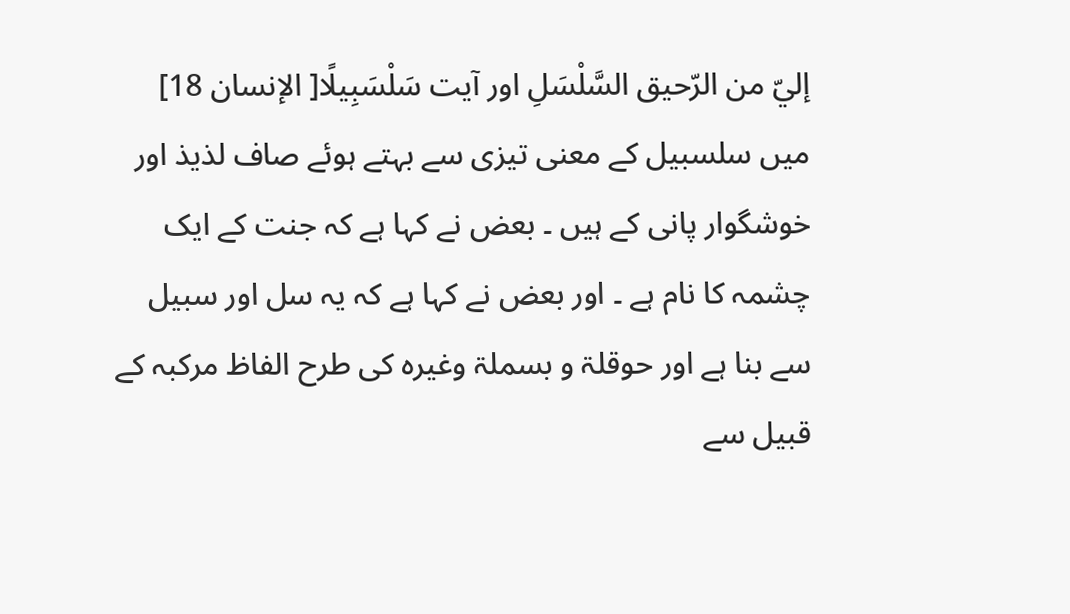إليّ من الرّحيق السَّلْسَلِ اور آیت سَلْسَبِيلًا[ الإنسان 18] میں سلسبیل کے معنی تیزی سے بہتے ہوئے صاف لذیذ اور خوشگوار پانی کے ہیں ۔ بعض نے کہا ہے کہ جنت کے ایک چشمہ کا نام ہے ۔ اور بعض نے کہا ہے کہ یہ سل اور سبیل سے بنا ہے اور حوقلۃ و بسملۃ وغیرہ کی طرح الفاظ مرکبہ کے قبیل سے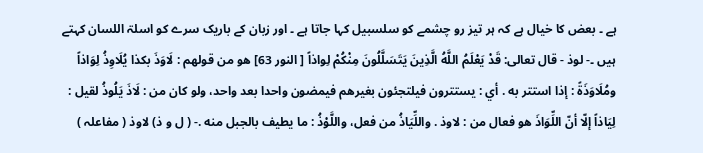ہے ۔ بعض کا خیال ہے کہ ہر تیز رو چشمے کو سلسبیل کہا جاتا ہے ۔ اور زبان کے باریک سرے کو اسلۃ اللسان کہتے ہیں ۔- لوذ - قال تعالی: قَدْ يَعْلَمُ اللَّهُ الَّذِينَ يَتَسَلَّلُونَ مِنْكُمْ لِواذاً [ النور 63] هو من قولهم : لَاوَذَ بکذا يُلَاوِذُ لِوَاذاً ومُلَاوَذَةً : إذا استتر به . أي : يستترون فيلتجئون بغیرهم فيمضون واحدا بعد واحد، ولو کان من : لَاذَ يَلُوذُ لقیل : لِيَاذاً إلّا أنّ اللِّوَاذَ هو فعال من : لاوذ . واللِّيَاذُ من فعل، واللَّوْذُ : ما يطيف بالجبل منه .- ( ل و ذ) لاوذ ( مفاعلہ )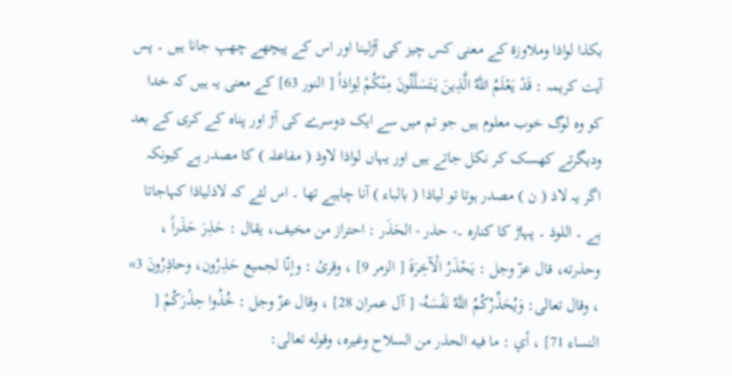بکذا لواذا وملاوزۃ کے معنی کس چیز کی آڑلینا اور اس کے پیچھے چھپ جانا ہیں ۔ پس آیت کریمہ : قَدْ يَعْلَمُ اللَّهُ الَّذِينَ يَتَسَلَّلُونَ مِنْكُمْ لِواذاً [ النور 63] کے معنی یہ ہیں کہ خدا کو وہ لوگ خوب معلوم ہیں جو تم میں سے ایک دوسرے کی آڑ اور پناہ کے کری کے بعد ودیگرتے کھسک کر نکل جاتے ہیں اور یہاں لواذا لاوذ ( مفاعلہ ) کا مصدر ہے کیونکہ اگر یہ لاذ ( ن ) مصدر ہوتا تو لیاذا ( بالباء ) آنا چاہیے تھا ۔ اس لئے کہ لاذلیاذا کہاجاتا ہے ۔ اللوذ ۔ پہاڑ کا کنارہ ۔- حذر - الحَذَر : احتراز من مخیف، يقال : حَذِرَ حَذَراً ، وحذرته، قال عزّ وجل : يَحْذَرُ الْآخِرَةَ [ الزمر 9] ، وقرئ : وإنّا لجمیع حَذِرُون، وحاذِرُونَ 3» ، وقال تعالی: وَيُحَذِّرُكُمُ اللَّهُ نَفْسَهُ- [ آل عمران 28] ، وقال عزّ وجل : خُذُوا حِذْرَكُمْ [ النساء 71] ، أي : ما فيه الحذر من السلاح وغیره، وقوله تعالی: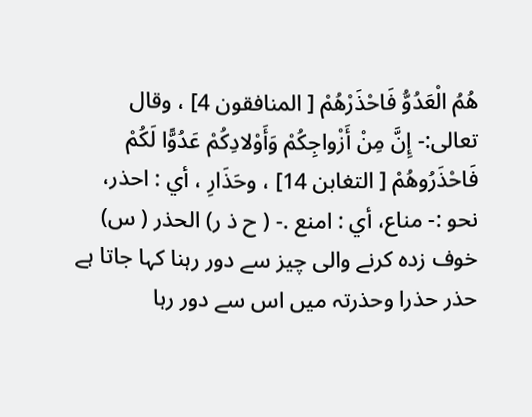هُمُ الْعَدُوُّ فَاحْذَرْهُمْ [ المنافقون 4] ، وقال تعالی:- إِنَّ مِنْ أَزْواجِكُمْ وَأَوْلادِكُمْ عَدُوًّا لَكُمْ فَاحْذَرُوهُمْ [ التغابن 14] ، وحَذَارِ ، أي : احذر، نحو :- مناع، أي : امنع .- ( ح ذ ر) الحذر ( س) خوف زدہ کرنے والی چیز سے دور رہنا کہا جاتا ہے حذر حذرا وحذرتہ میں اس سے دور رہا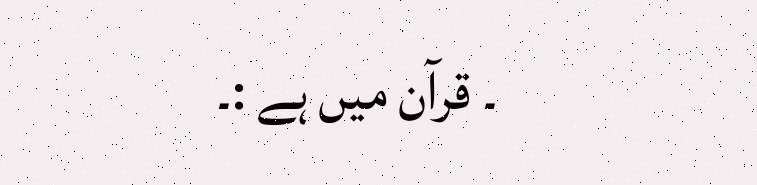۔ قرآن میں ہے :۔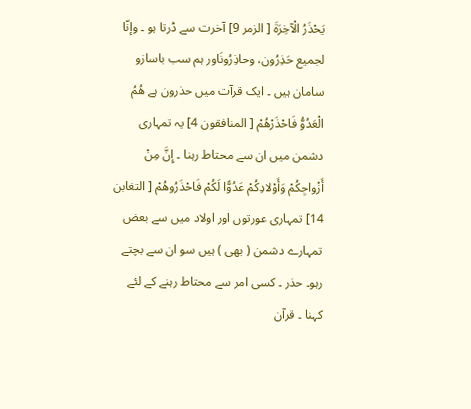يَحْذَرُ الْآخِرَةَ [ الزمر 9] آخرت سے ڈرتا ہو ۔ وإنّا لجمیع حَذِرُون، وحاذِرُونَاور ہم سب باسازو سامان ہیں ۔ ایک قرآت میں حذرون ہے هُمُ الْعَدُوُّ فَاحْذَرْهُمْ [ المنافقون 4] یہ تمہاری دشمن میں ان سے محتاط رہنا ۔ إِنَّ مِنْ أَزْواجِكُمْ وَأَوْلادِكُمْ عَدُوًّا لَكُمْ فَاحْذَرُوهُمْ [ التغابن 14] تمہاری عورتوں اور اولاد میں سے بعض تمہارے دشمن ( بھی ) ہیں سو ان سے بچتے رہو۔ حذر ۔ کسی امر سے محتاط رہنے کے لئے کہنا ۔ قرآن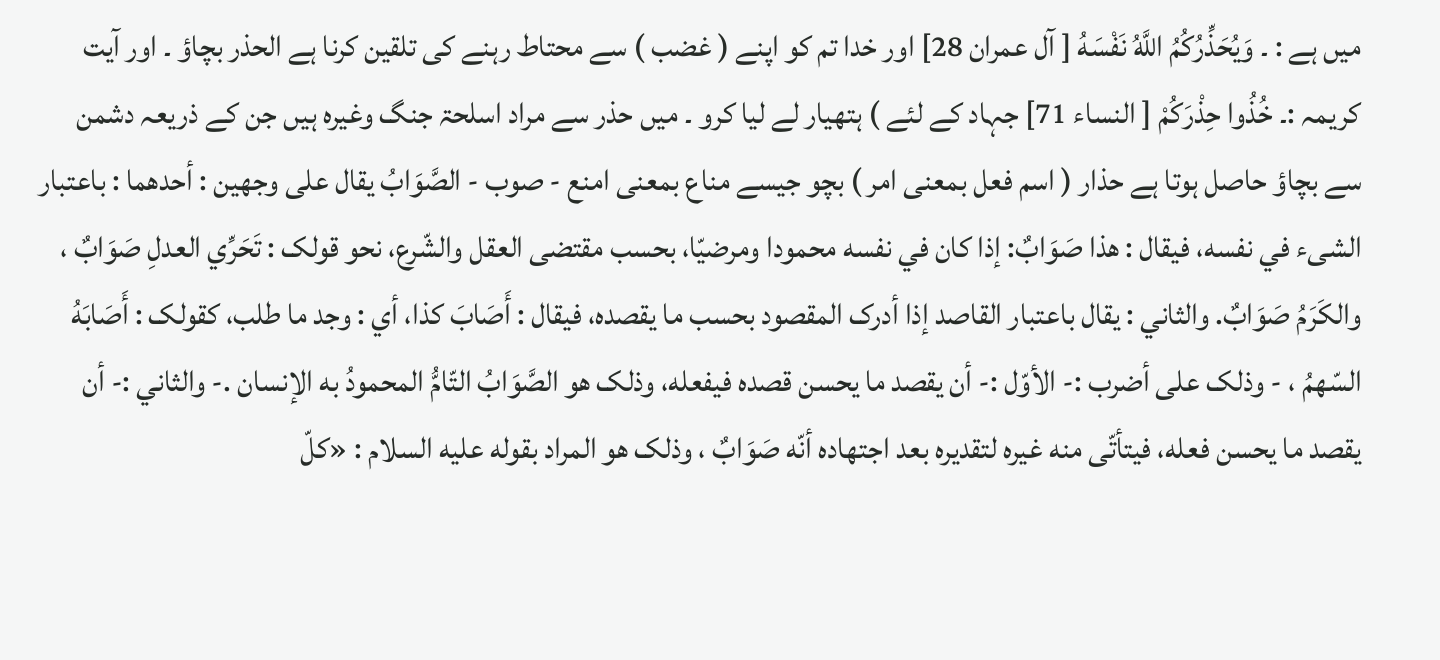میں ہے : ۔ وَيُحَذِّرُكُمُ اللَّهُ نَفْسَهُ [ آل عمران 28] اور خدا تم کو اپنے ( غضب ) سے محتاط رہنے کی تلقین کرنا ہے الحذر بچاؤ ۔ اور آیت کریمہ :۔ خُذُوا حِذْرَكُمْ [ النساء 71] جہاد کے لئے ) ہتھیار لے لیا کرو ۔ میں حذر سے مراد اسلحۃ جنگ وغیرہ ہیں جن کے ذریعہ دشمن سے بچاؤ حاصل ہوتا ہے حذار ( اسم فعل بمعنی امر ) بچو جیسے مناع بمعنی امنع - صوب - الصَّوَابُ يقال علی وجهين : أحدهما : باعتبار الشیء في نفسه، فيقال : هذا صَوَابٌ: إذا کان في نفسه محمودا ومرضيّا، بحسب مقتضی العقل والشّرع، نحو قولک : تَحَرِّي العدلِ صَوَابٌ ، والکَرَمُ صَوَابٌ. والثاني : يقال باعتبار القاصد إذا أدرک المقصود بحسب ما يقصده، فيقال : أَصَابَ كذا، أي : وجد ما طلب، کقولک : أَصَابَهُ السّهمُ ، - وذلک علی أضرب :- الأوّل :- أن يقصد ما يحسن قصده فيفعله، وذلک هو الصَّوَابُ التّامُّ المحمودُ به الإنسان .- والثاني :- أن يقصد ما يحسن فعله، فيتأتّى منه غيره لتقدیره بعد اجتهاده أنّه صَوَابٌ ، وذلک هو المراد بقوله عليه السلام : «كلّ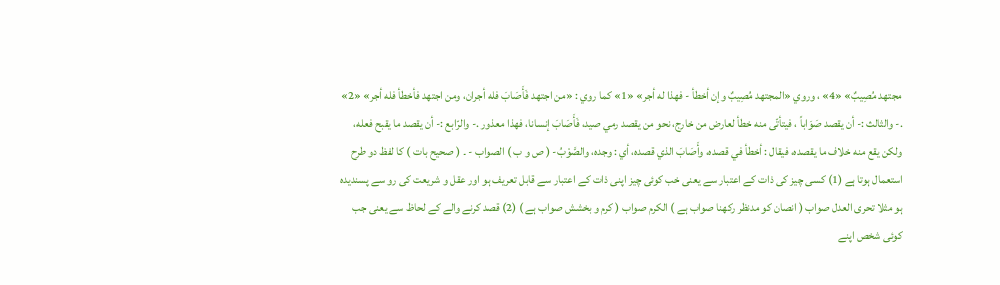مجتهد مُصِيبٌ» «4» ، وروي «المجتهد مُصِيبٌ وإن أخطأ - فهذا له أجر» «1» كما روي : «من اجتهد فَأَصَابَ فله أجران، ومن اجتهد فأخطأ فله أجر» «2» .- والثالث :- أن يقصد صَوَاباً ، فيتأتّى منه خطأ لعارض من خارج، نحو من يقصد رمي صيد، فَأَصَابَ إنسانا، فهذا معذور .- والرّابع :- أن يقصد ما يقبح فعله، ولکن يقع منه خلاف ما يقصده، فيقال : أخطأ في قصده، وأَصَابَ الذي قصده، أي : وجده، والصَّوْبُ- ( ص و ب ) الصواب - ۔ ( صحیح بات ) کا لفظ دو طرح استعمال ہوتا ہے (1) کسی چیز کی ذات کے اعتبار سے یعنی خب کوئی چیز اپنی ذات کے اعتبار سے قابل تعریف ہو اور عقل و شریعت کی رو سے پسندیدہ ہو مثلا تحری العدل صواب ( انصان کو مدنظر رکھنا صواب ہے ) الکرم صواب ( کرم و بخشش صواب ہے ) (2) قصد کرنے والے کے لحاظ سے یعنی جب کوئی شخص اپنے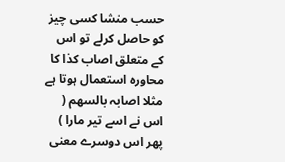حسب منشا کسی چیز کو حاصل کرلے تو اس کے متعلق اصاب کذا کا محاورہ استعمال ہوتا ہے مثلا اصابہ بالسھم ( اس نے اسے تیر مارا ) پھر اس دوسرے معنی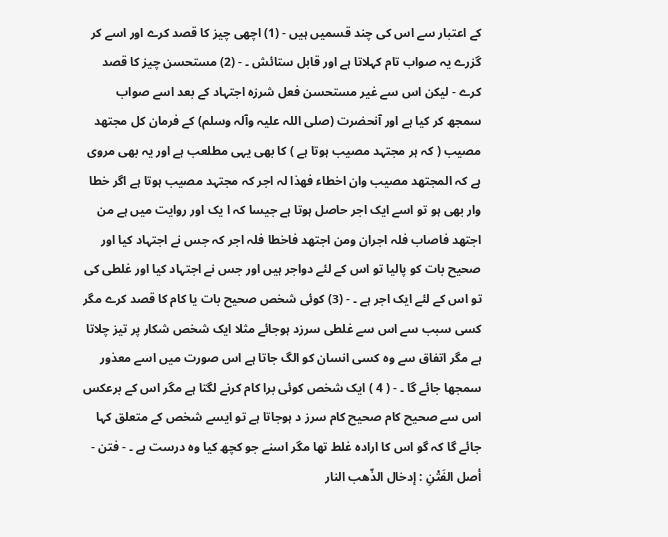کے اعتبار سے اس کی چند قسمیں ہیں - (1) اچھی چیز کا قصد کرے اور اسے کر گزرے یہ صواب تام کہلاتا ہے اور قابل ستائش ۔ - (2) مستحسن چیز کا قصد کرے - لیکن اس سے غیر مستحسن فعل شرزہ اجتہاد کے بعد اسے صواب سمجھ کر کیا ہے اور آنحضرت (صلی اللہ علیہ وآلہ وسلم) کے فرمان کل مجتھد مصیب ( کہ ہر مجتہد مصیب ہوتا ہے ) کا بھی یہی مطلعب ہے اور یہ بھی مروی ہے کہ المجتھد مصیب وان اخطاء فھذا لہ اجر کہ مجتہد مصیب ہوتا ہے اگر خطا وار بھی ہو تو اسے ایک اجر حاصل ہوتا ہے جیسا کہ ا یک اور روایت میں ہے من اجتھد فاصاب فلہ اجران ومن اجتھد فاخطا فلہ اجر کہ جس نے اجتہاد کیا اور صحیح بات کو پالیا تو اس کے لئے دواجر ہیں اور جس نے اجتہاد کیا اور غلطی کی تو اس کے لئے ایک اجر ہے ۔ - (3) کوئی شخص صحیح بات یا کام کا قصد کرے مگر کسی سبب سے اس سے غلطی سرزد ہوجائے مثلا ایک شخص شکار پر تیز چلاتا ہے مگر اتفاق سے وہ کسی انسان کو الگ جاتا ہے اس صورت میں اسے معذور سمجھا جائے گا ۔ - ( 4 ) ایک شخص کوئی برا کام کرنے لگتا ہے مگر اس کے برعکس اس سے صحیح کام صحیح کام سرز د ہوجاتا ہے تو ایسے شخص کے متعلق کہا جائے گا کہ گو اس کا ارادہ غلط تھا مگر اسنے جو کچھ کیا وہ درست ہے ۔ - فتن - أصل الفَتْنِ : إدخال الذّهب النار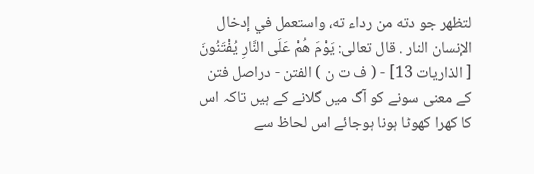لتظهر جو دته من رداء ته، واستعمل في إدخال الإنسان النار . قال تعالی: يَوْمَ هُمْ عَلَى النَّارِ يُفْتَنُونَ [ الذاریات 13] - ( ف ت ن ) الفتن - دراصل فتن کے معنی سونے کو آگ میں گلانے کے ہیں تاکہ اس کا کھرا کھوٹا ہونا ہوجائے اس لحاظ سے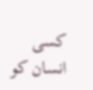کسی انسان کو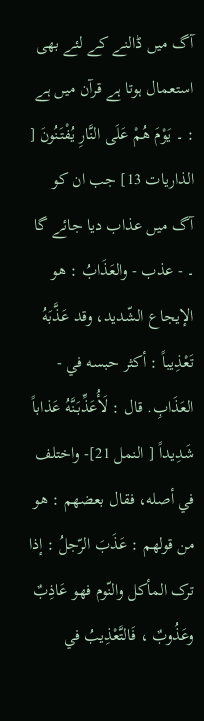آگ میں ڈالنے کے لئے بھی استعمال ہوتا ہے قرآن میں ہے : ۔ يَوْمَ هُمْ عَلَى النَّارِ يُفْتَنُونَ [ الذاریات 13] جب ان کو آگ میں عذاب دیا جائے گا ۔ - عذب - والعَذَابُ : هو الإيجاع الشّديد، وقد عَذَّبَهُ تَعْذِيباً : أكثر حبسه في - العَذَابِ. قال : لَأُعَذِّبَنَّهُ عَذاباً شَدِيداً [ النمل 21]- واختلف في أصله، فقال بعضهم : هو من قولهم : عَذَبَ الرّجلُ : إذا ترک المأكل والنّوم فهو عَاذِبٌ وعَذُوبٌ ، فَالتَّعْذِيبُ في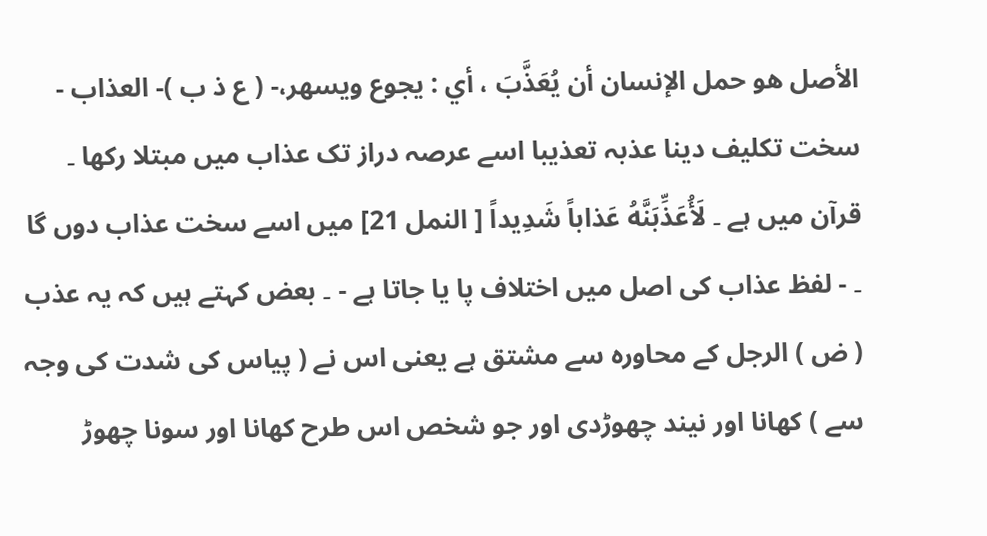الأصل هو حمل الإنسان أن يُعَذَّبَ ، أي : يجوع ويسهر،- ( ع ذ ب )- العذاب - سخت تکلیف دینا عذبہ تعذیبا اسے عرصہ دراز تک عذاب میں مبتلا رکھا ۔ قرآن میں ہے ۔ لَأُعَذِّبَنَّهُ عَذاباً شَدِيداً [ النمل 21] میں اسے سخت عذاب دوں گا ۔ - لفظ عذاب کی اصل میں اختلاف پا یا جاتا ہے - ۔ بعض کہتے ہیں کہ یہ عذب ( ض ) الرجل کے محاورہ سے مشتق ہے یعنی اس نے ( پیاس کی شدت کی وجہ سے ) کھانا اور نیند چھوڑدی اور جو شخص اس طرح کھانا اور سونا چھوڑ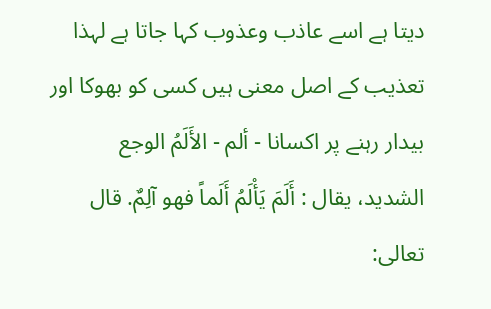دیتا ہے اسے عاذب وعذوب کہا جاتا ہے لہذا تعذیب کے اصل معنی ہیں کسی کو بھوکا اور بیدار رہنے پر اکسانا - ألم - الأَلَمُ الوجع الشدید، يقال : أَلَمَ يَأْلَمُ أَلَماً فهو آلِمٌ. قال تعالی: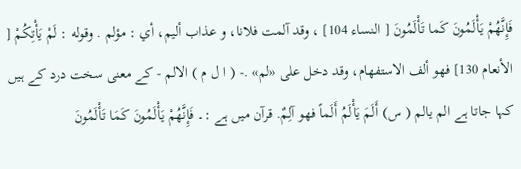فَإِنَّهُمْ يَأْلَمُونَ كَما تَأْلَمُونَ [ النساء 104] ، وقد آلمت فلانا، و عذاب أليم، أي : مؤلم . وقوله : لَمْ يَأْتِكُمْ [ الأنعام 130] فهو ألف الاستفهام، وقد دخل علی «لم» .- ( ا ل م ) الالم - کے معنی سخت درد کے ہیں کہا جاتا ہے الم یالم ( س) أَلَمَ يَأْلَمُ أَلَماً فهو آلِمٌ. قرآن میں ہے :۔ فَإِنَّهُمْ يَأْلَمُونَ كَمَا تَأْلَمُونَ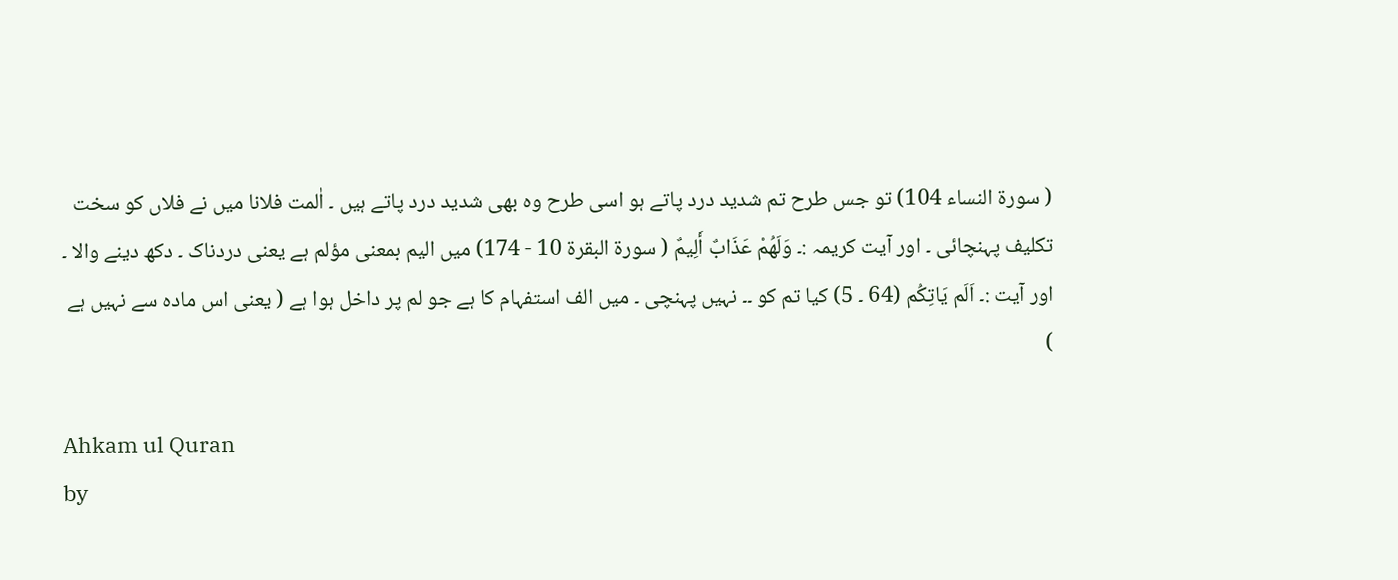( سورة النساء 104) تو جس طرح تم شدید درد پاتے ہو اسی طرح وہ بھی شدید درد پاتے ہیں ۔ اٰلمت فلانا میں نے فلاں کو سخت تکلیف پہنچائی ۔ اور آیت کریمہ :۔ وَلَهُمْ عَذَابٌ أَلِيمٌ ( سورة البقرة 10 - 174) میں الیم بمعنی مؤلم ہے یعنی دردناک ۔ دکھ دینے والا ۔ اور آیت :۔ اَلَم یَاتِکُم (64 ۔ 5) کیا تم کو ۔۔ نہیں پہنچی ۔ میں الف استفہام کا ہے جو لم پر داخل ہوا ہے ( یعنی اس مادہ سے نہیں ہے )

Ahkam ul Quran
by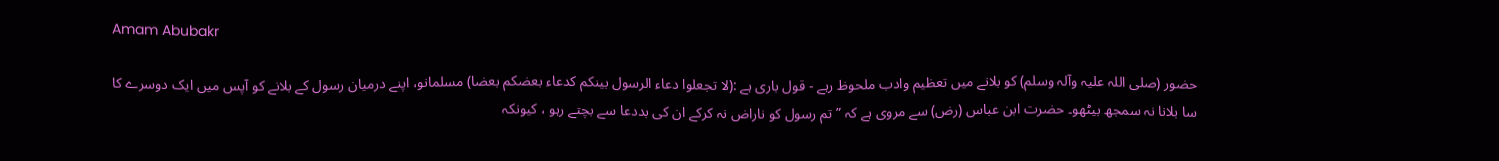Amam Abubakr

حضور (صلی اللہ علیہ وآلہ وسلم) کو بلانے میں تعظیم وادب ملحوظ رہے - قول باری ہے :(لا تجعلوا دعاء الرسول بینکم کدعاء بعضکم بعضا) مسلمانو، اپنے درمیان رسول کے بلانے کو آپس میں ایک دوسرے کا سا بلانا نہ سمجھ بیٹھو۔ حضرت ابن عباس (رض) سے مروی ہے کہ ” تم رسول کو ناراض نہ کرکے ان کی بددعا سے بچتے رہو ، کیونکہ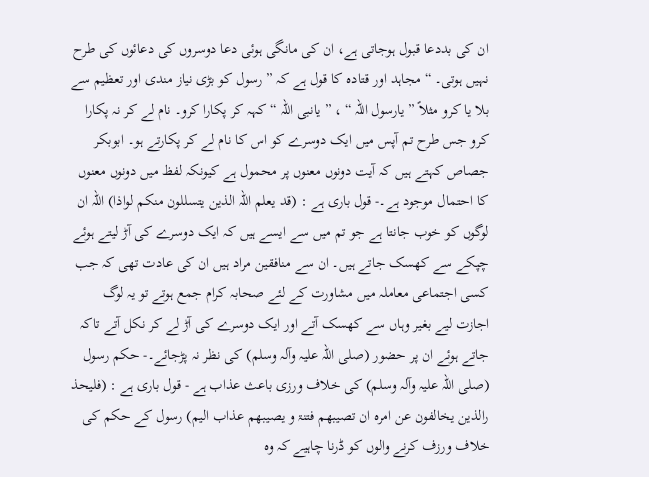ان کی بددعا قبول ہوجاتی ہے، ان کی مانگی ہوئی دعا دوسروں کی دعائوں کی طرح نہیں ہوتی۔ “ مجاہد اور قتادہ کا قول ہے کہ ” رسول کو بڑی نیاز مندی اور تعظیم سے بلا یا کرو مثلاً ” یارسول اللہ “ ، ” یانبی اللہ “ کہہ کر پکارا کرو۔ نام لے کر نہ پکارا کرو جس طرح تم آپس میں ایک دوسرے کو اس کا نام لے کر پکارتے ہو۔ ابوبکر جصاص کہتے ہیں کہ آیت دونوں معنوں پر محمول ہے کیونکہ لفظ میں دونوں معنوں کا احتمال موجود ہے۔- قول باری ہے : (قد یعلم اللہ الذین یتسللون منکم لواذا) اللہ ان لوگوں کو خوب جانتا ہے جو تم میں سے ایسے ہیں کہ ایک دوسرے کی آڑ لیتے ہوئے چپکے سے کھسک جاتے ہیں۔ ان سے منافقین مراد ہیں ان کی عادت تھی کہ جب کسی اجتماعی معاملہ میں مشاورت کے لئے صحابہ کرام جمع ہوتے تو یہ لوگ اجازت لیے بغیر وہاں سے کھسک آتے اور ایک دوسرے کی آڑ لے کر نکل آتے تاکہ جاتے ہوئے ان پر حضور (صلی اللہ علیہ وآلہ وسلم) کی نظر نہ پڑجائے۔- حکم رسول (صلی اللہ علیہ وآلہ وسلم) کی خلاف ورزی باعث عذاب ہے - قول باری ہے : (فلیحذ رالذین یخالفون عن امرہ ان تصیبھم فتنۃ و یصیبھم عذاب الیم) رسول کے حکم کی خلاف ورزف کرنے والوں کو ڈرنا چاہیے کہ وہ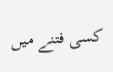کسی فتنے میں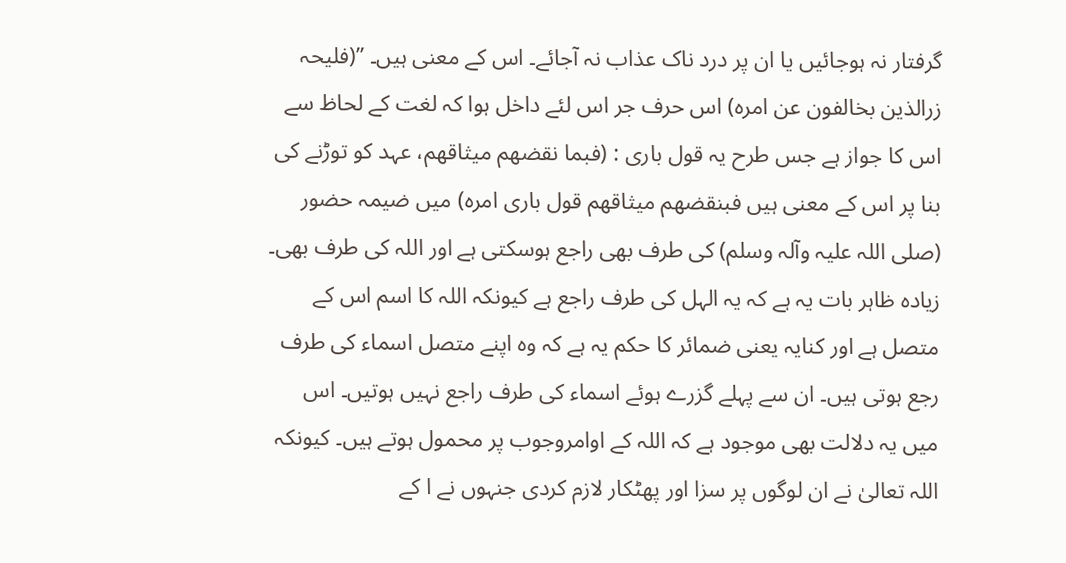گرفتار نہ ہوجائیں یا ان پر درد ناک عذاب نہ آجائے۔ اس کے معنی ہیں۔ ”(فلیحہ زرالذین بخالفون عن امرہ) اس حرف جر اس لئے داخل ہوا کہ لغت کے لحاظ سے اس کا جواز ہے جس طرح یہ قول باری : (فبما نقضھم میثاقھم، عہد کو توڑنے کی بنا پر اس کے معنی ہیں فبنقضھم میثاقھم قول باری امرہ) میں ضیمہ حضور (صلی اللہ علیہ وآلہ وسلم) کی طرف بھی راجع ہوسکتی ہے اور اللہ کی طرف بھی۔ زیادہ ظاہر بات یہ ہے کہ یہ الہل کی طرف راجع ہے کیونکہ اللہ کا اسم اس کے متصل ہے اور کنایہ یعنی ضمائر کا حکم یہ ہے کہ وہ اپنے متصل اسماء کی طرف رجع ہوتی ہیں۔ ان سے پہلے گزرے ہوئے اسماء کی طرف راجع نہیں ہوتیں۔ اس میں یہ دلالت بھی موجود ہے کہ اللہ کے اوامروجوب پر محمول ہوتے ہیں۔ کیونکہ اللہ تعالیٰ نے ان لوگوں پر سزا اور پھٹکار لازم کردی جنہوں نے ا کے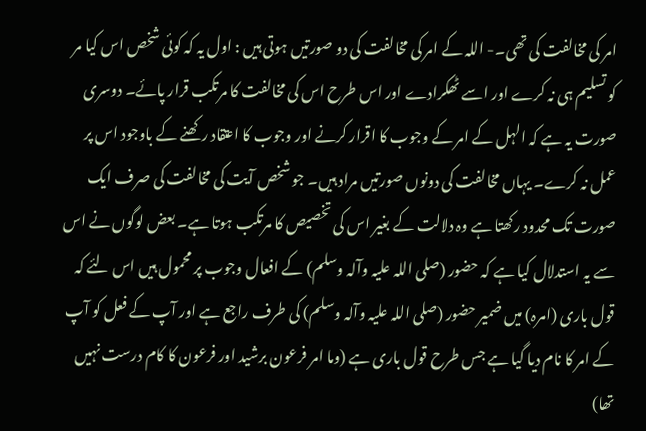امر کی مخالفت کی تھی۔- اللہ کے امر کی مخالفت کی دو صورتیں ہوتی ہیں : اول یہ کہ کوئی شخص اس کیا مر کو تسلیم ہی نہ کرے اور اسے ٹھکرادے اور اس طرح اس کی مخالفت کا مرتکب قرار پائے۔ دوسری صورت یہ ہے کہ الہل کے امر کے وجوب کا اقرار کرنے اور وجوب کا اعتقاد رکھنے کے باوجود اس پر عمل نہ کرے۔ یہاں مخالفت کی دونوں صورتیں مراد ہیں۔ جو شخص آیت کی مخالفت کی صرف ایک صورت تک محدود رکھتا ہے وہ دلالت کے بغیر اس کی تخصیص کا مرتکب ہوتا ہے۔ بعض لوگوں نے اس سے یہ استدلال کیا ہے کہ حضور (صلی اللہ علیہ وآلہ وسلم) کے افعال وجوب پر محمول ہیں اس لئے کہ قول باری (امرہ) میں ضمیر حضور (صلی اللہ علیہ وآلہ وسلم) کی طرف راجع ہے اور آپ کے فعل کو آپ کے امر کا نام دیا گیا ہے جس طرح قول باری ہے (وما امر فرعون برشید اور فرعون کا کام درست نہیں تھا)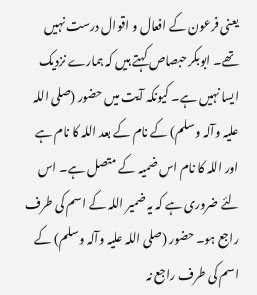یعنی فرعون کے افعال و اقوال درست نہیں تھے۔ ابوبکر حبصاص کہتے ہیں کہ ہمارے نزدیک ایسا نہیں ہے۔ کیونکہ آیت میں حضور (صلی اللہ علیہ وآلہ وسلم) کے نام کے بعد اللہ کا نام ہے اور اللہ کا نام اس ضمیہ کے متصل ہے۔ اس لئے ضروری ہے کہ یہ ضمیر اللہ کے اسم کی طرف راجع ہو۔ حضور (صلی اللہ علیہ وآلہ وسلم) کے اسم کی طرف راجع نہ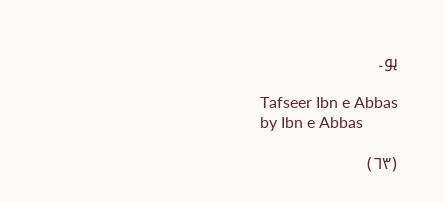ہو۔

Tafseer Ibn e Abbas
by Ibn e Abbas

(٦٣)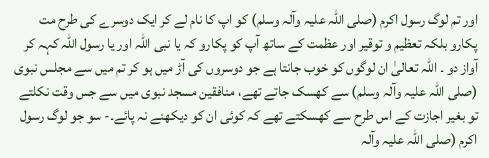اور تم لوگ رسول اکرم (صلی اللہ علیہ وآلہ وسلم) کو اپ کا نام لے کر ایک دوسرے کی طرح مت پکارو بلکہ تعظیم و توقیر اور عظمت کے ساتھ آپ کو پکارو کہ یا نبی اللہ اور یا رسول اللہ کہہ کر آواز دو ۔ اللہ تعالیٰ ان لوگوں کو خوب جانتا ہے جو دوسروں کی آڑ میں ہو کر تم میں سے مجلس نبوی (صلی اللہ علیہ وآلہ وسلم) سے کھسک جاتے تھے، منافقین مسجد نبوی میں سے جس وقت نکلتے تو بغیر اجازت کے اس طرح سے کھسکتے تھے کہ کوئی ان کو دیکھنے نہ پائے۔- سو جو لوگ رسول اکرم (صلی اللہ علیہ وآلہ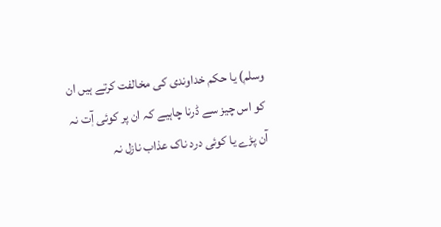وسلم) یا حکم خداوندی کی مخالفت کرتے ہیں ان کو اس چیز سے ڈرنا چاہیے کہ ان پر کوئی آٖت نہ آن پڑے یا کوئی درد ناک عذاب نازل نہ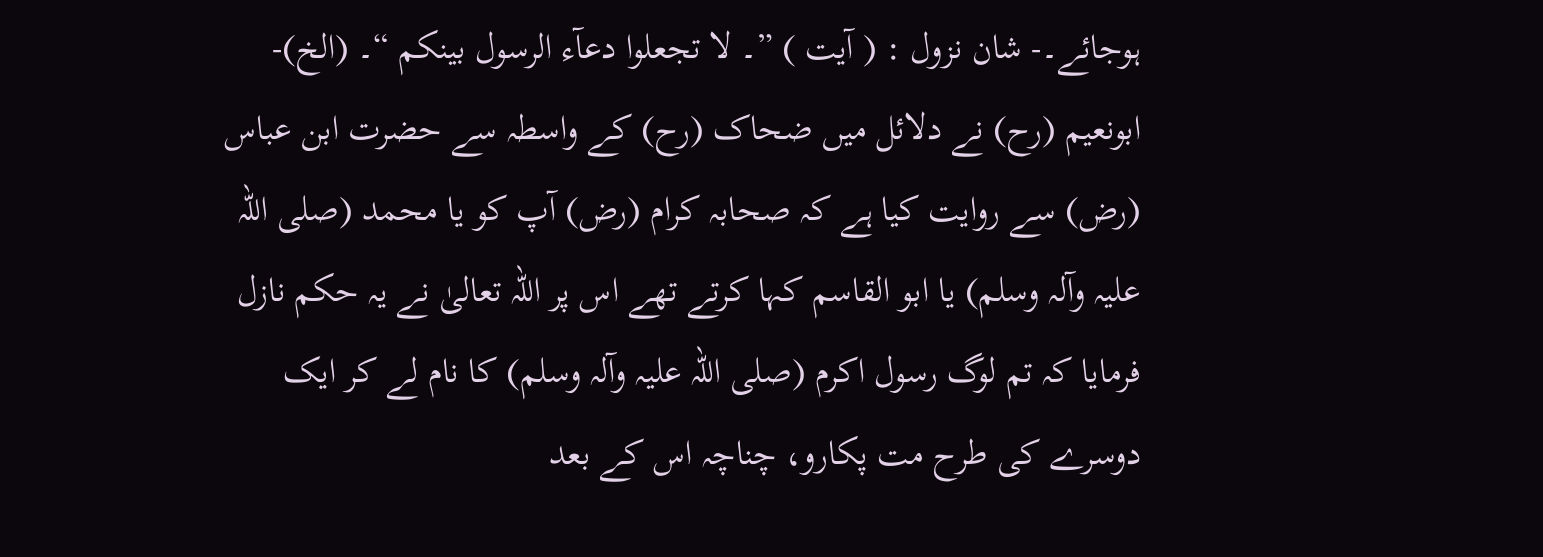ہوجائے۔- شان نزول : ( آیت ) ”۔ لا تجعلوا دعآء الرسول بینکم “۔ (الخ)- ابونعیم (رح) نے دلائل میں ضحاک (رح) کے واسطہ سے حضرت ابن عباس (رض) سے روایت کیا ہے کہ صحابہ کرام (رض) آپ کو یا محمد (صلی اللہ علیہ وآلہ وسلم) یا ابو القاسم کہا کرتے تھے اس پر اللہ تعالیٰ نے یہ حکم نازل فرمایا کہ تم لوگ رسول اکرم (صلی اللہ علیہ وآلہ وسلم) کا نام لے کر ایک دوسرے کی طرح مت پکارو، چناچہ اس کے بعد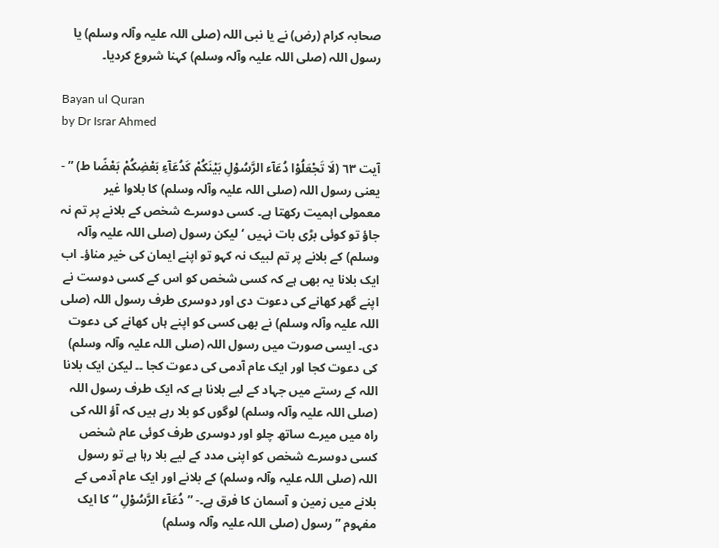صحابہ کرام (رض) نے یا نبی اللہ (صلی اللہ علیہ وآلہ وسلم) یا رسول اللہ (صلی اللہ علیہ وآلہ وسلم) کہنا شروع کردیا۔

Bayan ul Quran
by Dr Israr Ahmed

آیت ٦٣ (لَا تَجْعَلُوْا دُعَآء الرَّسُوْلِ بَیْنَکُمْ کَدُعَآءِ بَعْضِکُمْ بَعْضًا ط) ” - یعنی رسول اللہ (صلی اللہ علیہ وآلہ وسلم) کا بلاوا غیر معمولی اہمیت رکھتا ہے۔ کسی دوسرے شخص کے بلانے پر تم نہ جاؤ تو کوئی بڑی بات نہیں ‘ لیکن رسول (صلی اللہ علیہ وآلہ وسلم) کے بلانے پر تم لبیک نہ کہو تو اپنے ایمان کی خیر مناؤ۔ اب ایک بلانا یہ بھی ہے کہ کسی شخص کو اس کے کسی دوست نے اپنے گھر کھانے کی دعوت دی اور دوسری طرف رسول اللہ (صلی اللہ علیہ وآلہ وسلم) نے بھی کسی کو اپنے ہاں کھانے کی دعوت دی۔ ایسی صورت میں رسول اللہ (صلی اللہ علیہ وآلہ وسلم) کی دعوت کجا اور ایک عام آدمی کی دعوت کجا ۔۔ لیکن ایک بلانا اللہ کے رستے میں جہاد کے لیے بلانا ہے کہ ایک طرف رسول اللہ (صلی اللہ علیہ وآلہ وسلم) لوگوں کو بلا رہے ہیں کہ آؤ اللہ کی راہ میں میرے ساتھ چلو اور دوسری طرف کوئی عام شخص کسی دوسرے شخص کو اپنی مدد کے لیے بلا رہا ہے تو رسول اللہ (صلی اللہ علیہ وآلہ وسلم) کے بلانے اور ایک عام آدمی کے بلانے میں زمین و آسمان کا فرق ہے۔- ” دُعَآء الرَّسُوْلِ “ کا ایک مفہوم ” رسول (صلی اللہ علیہ وآلہ وسلم)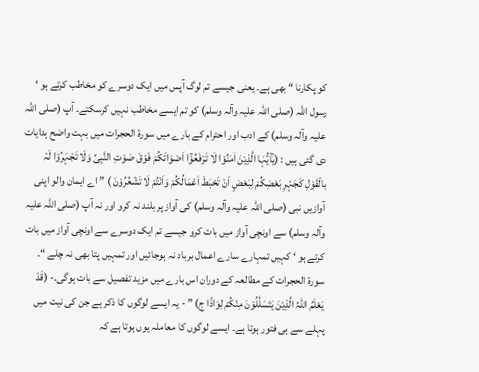کو پکارنا “ بھی ہے۔ یعنی جیسے تم لوگ آپس میں ایک دوسرے کو مخاطب کرتے ہو ‘ رسول اللہ (صلی اللہ علیہ وآلہ وسلم) کو تم ایسے مخاطب نہیں کرسکتے۔ آپ (صلی اللہ علیہ وآلہ وسلم) کے ادب اور احترام کے بارے میں سورة الحجرات میں بہت واضح ہدایات دی گئی ہیں : (یٰٓاَیُّہَا الَّذِیْنَ اٰمَنُوْا لَا تَرْفَعُوْٓا اَصْوَاتَکُمْ فَوْقَ صَوْتِ النَّبِیِّ وَلَا تَجْہَرُوْا لَہٗ بالْقَوْلِ کَجَہْرِ بَعْضِکُمْ لِبَعْضٍ اَنْ تَحْبَطَ اَعْمَالُکُمْ وَاَنْتُمْ لَا تَشْعُرُوْنَ ) ” اے ایمان والو اپنی آوازیں نبی (صلی اللہ علیہ وآلہ وسلم) کی آواز پر بلند نہ کرو اور نہ آپ (صلی اللہ علیہ وآلہ وسلم) سے اونچی آواز میں بات کرو جیسے تم ایک دوسرے سے اونچی آواز میں بات کرتے ہو ‘ کہیں تمہارے سارے اعمال برباد نہ ہوجائیں اور تمہیں پتا بھی نہ چلے “۔ سورة الحجرات کے مطالعہ کے دوران اس بارے میں مزید تفصیل سے بات ہوگی۔- (قَدْ یَعْلَمُ اللّٰہُ الَّذِیْنَ یَتَسَلَّلُوْنَ مِنْکُمْ لِوَاذًا ج) ” - یہ ایسے لوگوں کا ذکر ہے جن کی نیت میں پہلے سے ہی فتور ہوتا ہے۔ ایسے لوگوں کا معاملہ یوں ہوتا ہے کہ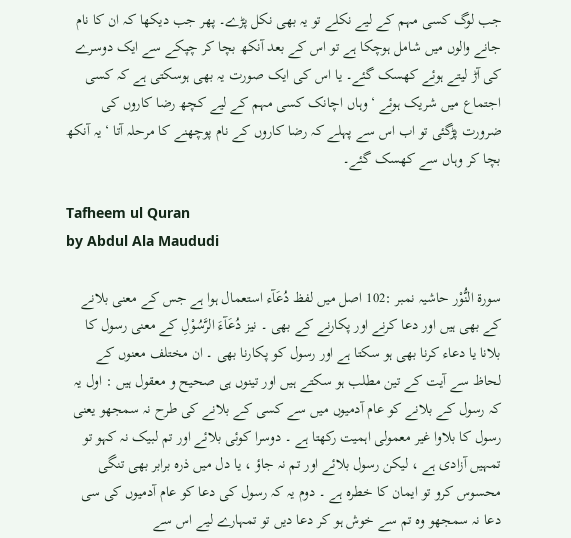جب لوگ کسی مہم کے لیے نکلے تو یہ بھی نکل پڑے۔ پھر جب دیکھا کہ ان کا نام جانے والوں میں شامل ہوچکا ہے تو اس کے بعد آنکھ بچا کر چپکے سے ایک دوسرے کی آڑ لیتے ہوئے کھسک گئے۔ یا اس کی ایک صورت یہ بھی ہوسکتی ہے کہ کسی اجتماع میں شریک ہوئے ‘ وہاں اچانک کسی مہم کے لیے کچھ رضا کاروں کی ضرورت پڑگئی تو اب اس سے پہلے کہ رضا کاروں کے نام پوچھنے کا مرحلہ آتا ‘ یہ آنکھ بچا کر وہاں سے کھسک گئے۔

Tafheem ul Quran
by Abdul Ala Maududi

سورة النُّوْر حاشیہ نمبر :102 اصل میں لفظ دُعَآء استعمال ہوا ہے جس کے معنی بلانے کے بھی ہیں اور دعا کرنے اور پکارنے کے بھی ۔ نیز دُعَآءَ الرَّسُوْلِ کے معنی رسول کا بلانا یا دعاء کرنا بھی ہو سکتا ہے اور رسول کو پکارنا بھی ۔ ان مختلف معنوں کے لحاظ سے آیت کے تین مطلب ہو سکتے ہیں اور تینوں ہی صحیح و معقول ہیں : اول یہ کہ رسول کے بلانے کو عام آدمیوں میں سے کسی کے بلانے کی طرح نہ سمجھو یعنی رسول کا بلاوا غیر معمولی اہمیت رکھتا ہے ۔ دوسرا کوئی بلائے اور تم لبیک نہ کہو تو تمہیں آزادی ہے ، لیکن رسول بلائے اور تم نہ جاؤ ، یا دل میں ذرہ برابر بھی تنگی محسوس کرو تو ایمان کا خطرہ ہے ۔ دوم یہ کہ رسول کی دعا کو عام آدمیوں کی سی دعا نہ سمجھو وہ تم سے خوش ہو کر دعا دیں تو تمہارے لیے اس سے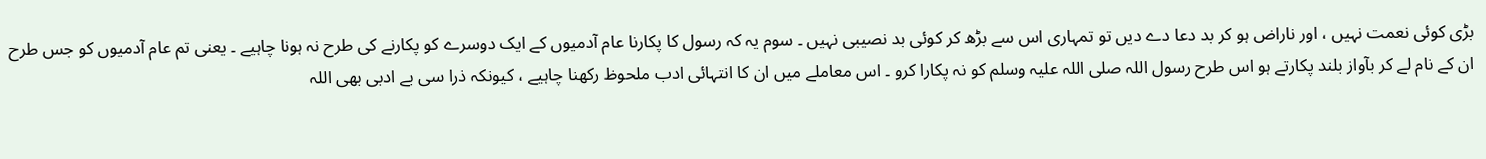بڑی کوئی نعمت نہیں ، اور ناراض ہو کر بد دعا دے دیں تو تمہاری اس سے بڑھ کر کوئی بد نصیبی نہیں ۔ سوم یہ کہ رسول کا پکارنا عام آدمیوں کے ایک دوسرے کو پکارنے کی طرح نہ ہونا چاہیے ۔ یعنی تم عام آدمیوں کو جس طرح ان کے نام لے کر بآواز بلند پکارتے ہو اس طرح رسول اللہ صلی اللہ علیہ وسلم کو نہ پکارا کرو ۔ اس معاملے میں ان کا انتہائی ادب ملحوظ رکھنا چاہیے ، کیونکہ ذرا سی بے ادبی بھی اللہ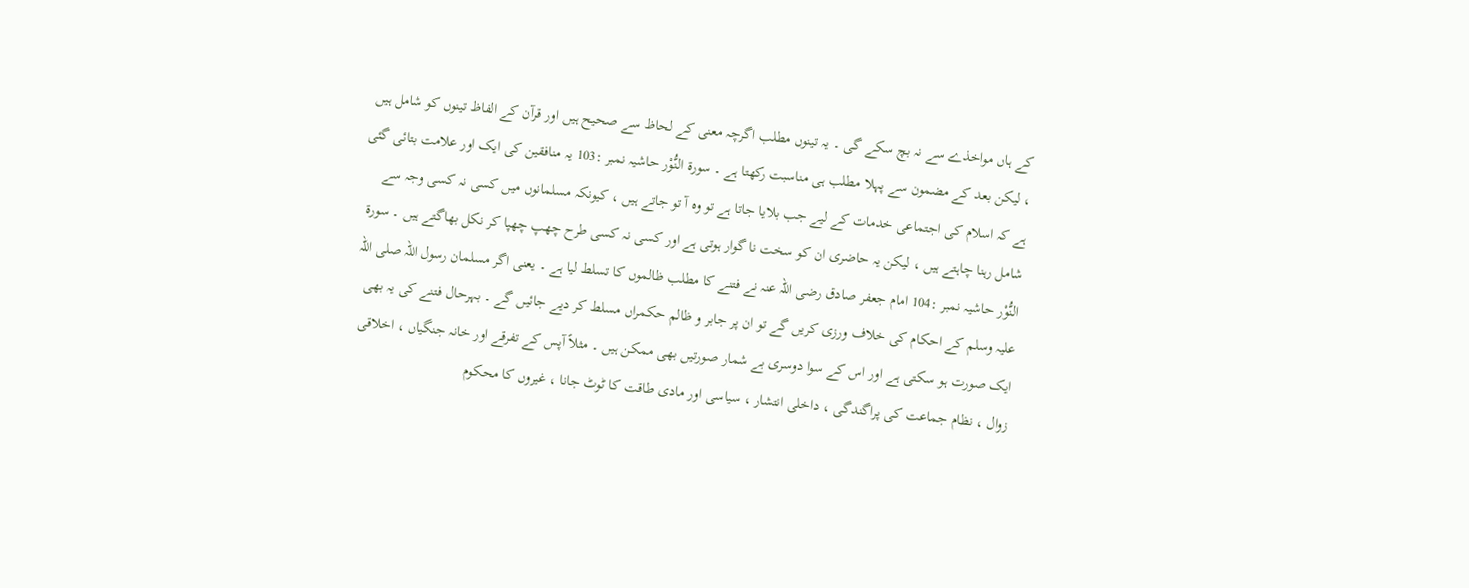کے ہاں مواخذے سے نہ بچ سکے گی ۔ یہ تینوں مطلب اگرچہ معنی کے لحاظ سے صحیح ہیں اور قرآن کے الفاظ تینوں کو شامل ہیں ، لیکن بعد کے مضمون سے پہلا مطلب ہی مناسبت رکھتا ہے ۔ سورة النُّوْر حاشیہ نمبر :103 یہ منافقین کی ایک اور علامت بتائی گئی ہے کہ اسلام کی اجتماعی خدمات کے لیے جب بلایا جاتا ہے تو وہ آ تو جاتے ہیں ، کیونکہ مسلمانوں میں کسی نہ کسی وجہ سے شامل رہنا چاہتے ہیں ، لیکن یہ حاضری ان کو سخت نا گوار ہوتی ہے اور کسی نہ کسی طرح چھپ چھپا کر نکل بھاگتے ہیں ۔ سورة النُّوْر حاشیہ نمبر :104 امام جعفر صادق رضی اللہ عنہ نے فتنے کا مطلب ظالموں کا تسلط لیا ہے ۔ یعنی اگر مسلمان رسول اللہ صلی اللہ علیہ وسلم کے احکام کی خلاف ورزی کریں گے تو ان پر جابر و ظالم حکمراں مسلط کر دیے جائیں گے ۔ بہرحال فتنے کی یہ بھی ایک صورت ہو سکتی ہے اور اس کے سوا دوسری بے شمار صورتیں بھی ممکن ہیں ۔ مثلاً آپس کے تفرقے اور خانہ جنگیاں ، اخلاقی زوال ، نظام جماعت کی پراگندگی ، داخلی انتشار ، سیاسی اور مادی طاقت کا ٹوٹ جانا ، غیروں کا محکوم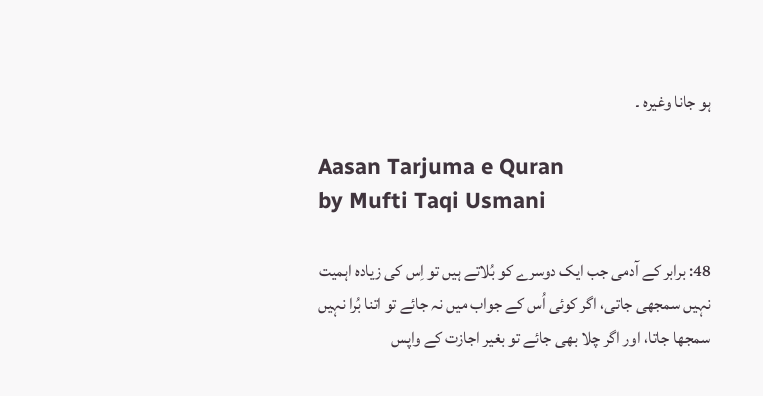ہو جانا وغیرہ ۔

Aasan Tarjuma e Quran
by Mufti Taqi Usmani

48: برابر کے آدمی جب ایک دوسرے کو بُلاتے ہیں تو اِس کی زیادہ اہمیت نہیں سمجھی جاتی، اگر کوئی اُس کے جواب میں نہ جائے تو اتنا بُرا نہیں سمجھا جاتا، اور اگر چلا بھی جائے تو بغیر اجازت کے واپس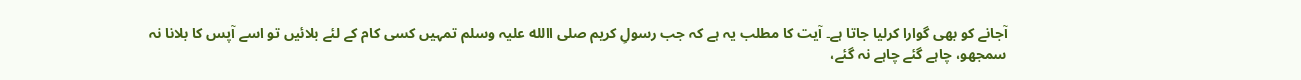آجانے کو بھی گوارا کرلیا جاتا ہے۔ آیت کا مطلب یہ ہے کہ جب رسولِ کریم صلی االله علیہ وسلم تمہیں کسی کام کے لئے بلائیں تو اسے آپس کا بلانا نہ سمجھو، چاہے گئے چاہے نہ گئے،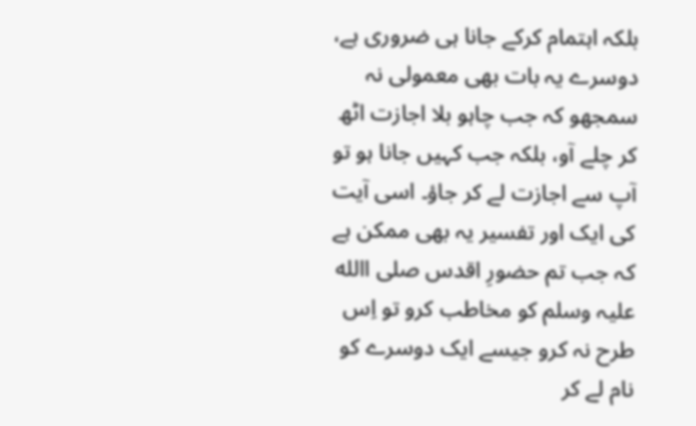بلکہ اہتمام کرکے جانا ہی ضروری ہے، دوسرے یہ بات بھی معمولی نہ سمجھو کہ جب چاہو بلا اجازت اٹھ کر چلے آو، بلکہ جب کہیں جانا ہو تو آپ سے اجازت لے کر جاؤ۔ اسی آیت کی ایک اور تفسیر یہ بھی ممکن ہے کہ جب تم حضورِ اقدس صلی االله علیہ وسلم کو مخاطب کرو تو اِس طرح نہ کرو جیسے ایک دوسرے کو نام لے کر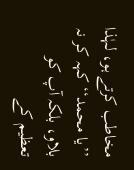مخاطب کرتے ہو، لہٰذا ’’یا محمد‘‘ کہہ کر نہ بلاو، بلکہ آپ کو تعظیم کے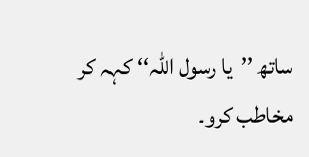ساتھ ’’یا رسول اللہ‘‘ کہہ کر مخاطب کرو۔